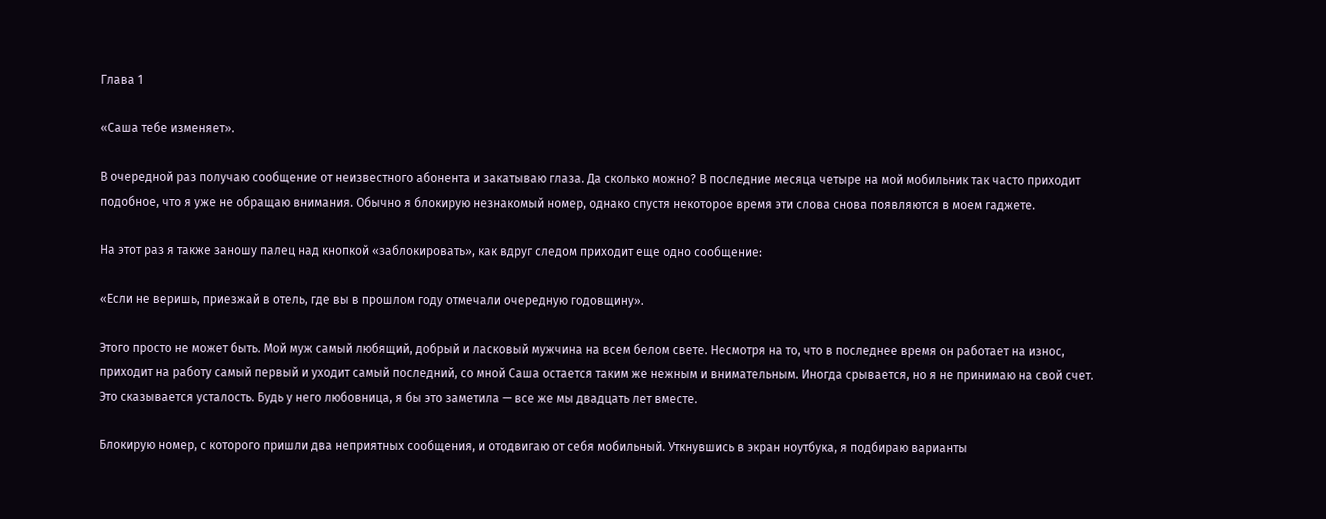Глава 1

«Саша тебе изменяет».

В очередной раз получаю сообщение от неизвестного абонента и закатываю глаза. Да сколько можно? В последние месяца четыре на мой мобильник так часто приходит подобное, что я уже не обращаю внимания. Обычно я блокирую незнакомый номер, однако спустя некоторое время эти слова снова появляются в моем гаджете.

На этот раз я также заношу палец над кнопкой «заблокировать», как вдруг следом приходит еще одно сообщение:

«Если не веришь, приезжай в отель, где вы в прошлом году отмечали очередную годовщину».

Этого просто не может быть. Мой муж самый любящий, добрый и ласковый мужчина на всем белом свете. Несмотря на то, что в последнее время он работает на износ, приходит на работу самый первый и уходит самый последний, со мной Саша остается таким же нежным и внимательным. Иногда срывается, но я не принимаю на свой счет. Это сказывается усталость. Будь у него любовница, я бы это заметила — все же мы двадцать лет вместе.

Блокирую номер, с которого пришли два неприятных сообщения, и отодвигаю от себя мобильный. Уткнувшись в экран ноутбука, я подбираю варианты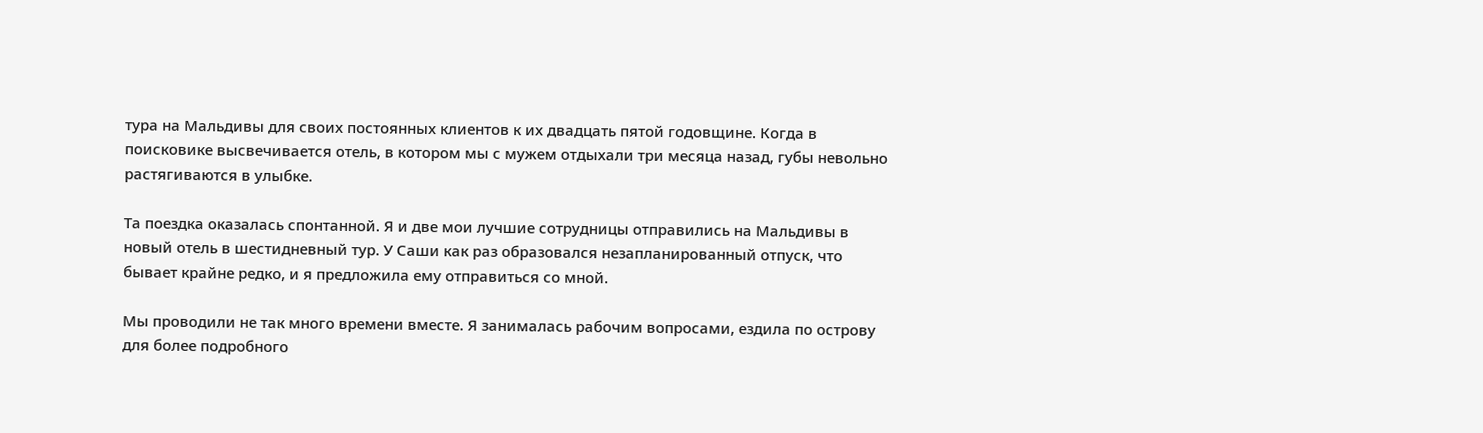тура на Мальдивы для своих постоянных клиентов к их двадцать пятой годовщине. Когда в поисковике высвечивается отель, в котором мы с мужем отдыхали три месяца назад, губы невольно растягиваются в улыбке.

Та поездка оказалась спонтанной. Я и две мои лучшие сотрудницы отправились на Мальдивы в новый отель в шестидневный тур. У Саши как раз образовался незапланированный отпуск, что бывает крайне редко, и я предложила ему отправиться со мной.

Мы проводили не так много времени вместе. Я занималась рабочим вопросами, ездила по острову для более подробного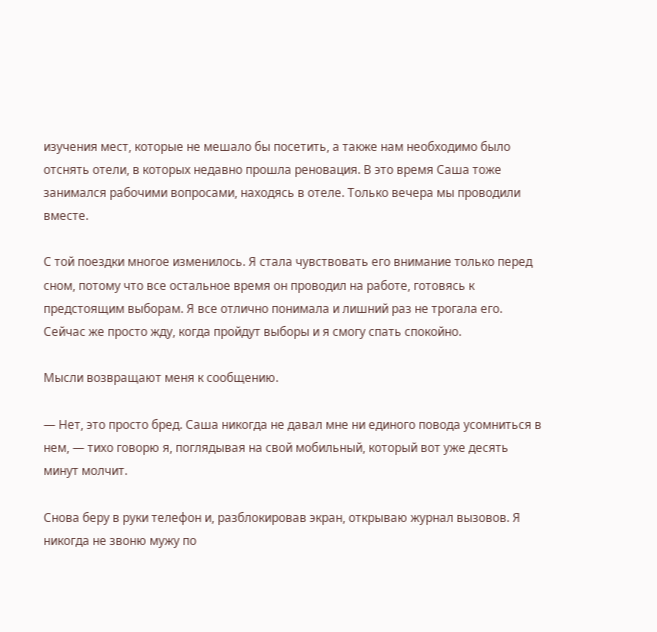изучения мест, которые не мешало бы посетить, а также нам необходимо было отснять отели, в которых недавно прошла реновация. В это время Саша тоже занимался рабочими вопросами, находясь в отеле. Только вечера мы проводили вместе.

С той поездки многое изменилось. Я стала чувствовать его внимание только перед сном, потому что все остальное время он проводил на работе, готовясь к предстоящим выборам. Я все отлично понимала и лишний раз не трогала его. Сейчас же просто жду, когда пройдут выборы и я смогу спать спокойно.

Мысли возвращают меня к сообщению.

— Нет, это просто бред. Саша никогда не давал мне ни единого повода усомниться в нем, — тихо говорю я, поглядывая на свой мобильный, который вот уже десять минут молчит.

Снова беру в руки телефон и, разблокировав экран, открываю журнал вызовов. Я никогда не звоню мужу по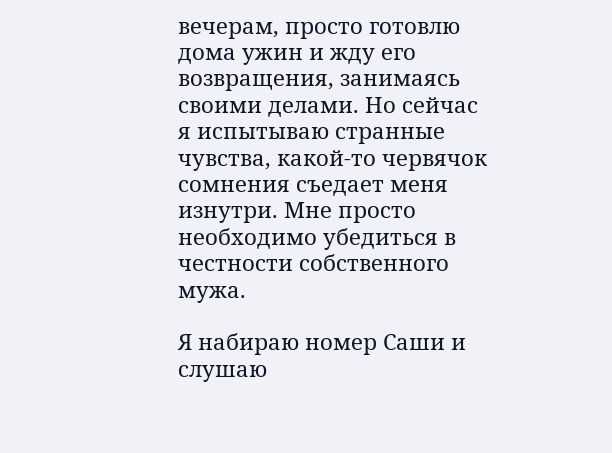вечерам, просто готовлю дома ужин и жду его возвращения, занимаясь своими делами. Но сейчас я испытываю странные чувства, какой-то червячок сомнения съедает меня изнутри. Мне просто необходимо убедиться в честности собственного мужа.

Я набираю номер Саши и слушаю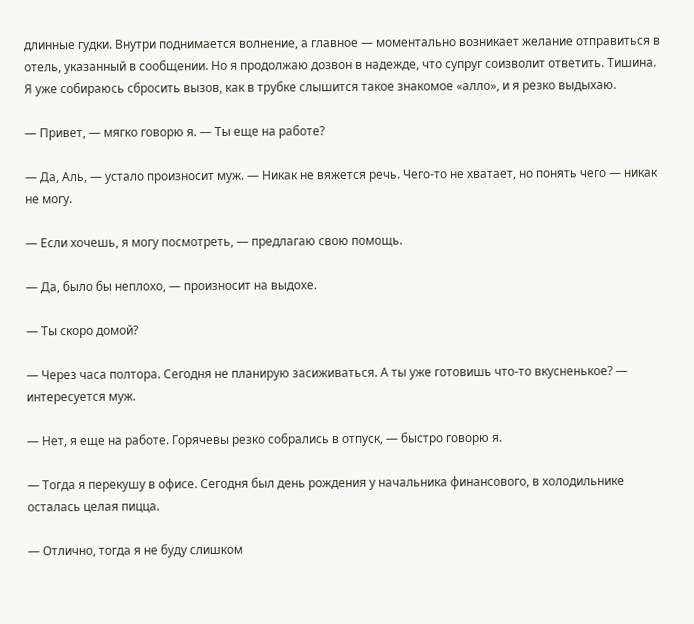длинные гудки. Внутри поднимается волнение, а главное — моментально возникает желание отправиться в отель, указанный в сообщении. Но я продолжаю дозвон в надежде, что супруг соизволит ответить. Тишина. Я уже собираюсь сбросить вызов, как в трубке слышится такое знакомое «алло», и я резко выдыхаю.

— Привет, — мягко говорю я. — Ты еще на работе?

— Да, Аль, — устало произносит муж. — Никак не вяжется речь. Чего-то не хватает, но понять чего — никак не могу.

— Если хочешь, я могу посмотреть, — предлагаю свою помощь.

— Да, было бы неплохо, — произносит на выдохе.

— Ты скоро домой?

— Через часа полтора. Сегодня не планирую засиживаться. А ты уже готовишь что-то вкусненькое? — интересуется муж.

— Нет, я еще на работе. Горячевы резко собрались в отпуск, — быстро говорю я.

— Тогда я перекушу в офисе. Сегодня был день рождения у начальника финансового, в холодильнике осталась целая пицца.

— Отлично, тогда я не буду слишком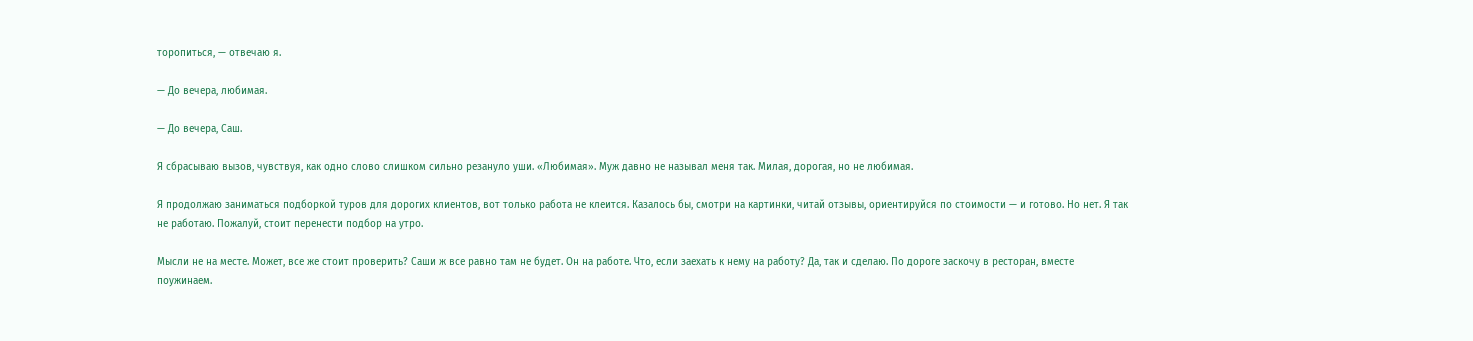торопиться, — отвечаю я.

— До вечера, любимая.

— До вечера, Саш.

Я сбрасываю вызов, чувствуя, как одно слово слишком сильно резануло уши. «Любимая». Муж давно не называл меня так. Милая, дорогая, но не любимая.

Я продолжаю заниматься подборкой туров для дорогих клиентов, вот только работа не клеится. Казалось бы, смотри на картинки, читай отзывы, ориентируйся по стоимости — и готово. Но нет. Я так не работаю. Пожалуй, стоит перенести подбор на утро.

Мысли не на месте. Может, все же стоит проверить? Саши ж все равно там не будет. Он на работе. Что, если заехать к нему на работу? Да, так и сделаю. По дороге заскочу в ресторан, вместе поужинаем.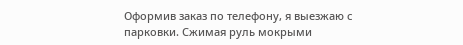Оформив заказ по телефону, я выезжаю с парковки. Сжимая руль мокрыми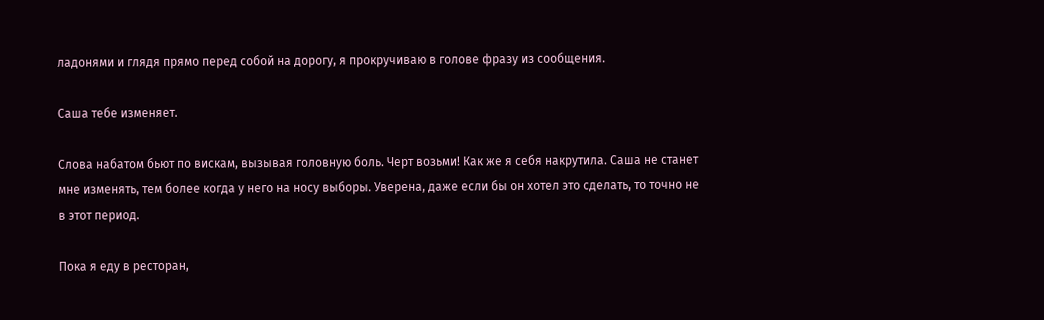ладонями и глядя прямо перед собой на дорогу, я прокручиваю в голове фразу из сообщения.

Саша тебе изменяет.

Слова набатом бьют по вискам, вызывая головную боль. Черт возьми! Как же я себя накрутила. Саша не станет мне изменять, тем более когда у него на носу выборы. Уверена, даже если бы он хотел это сделать, то точно не в этот период.

Пока я еду в ресторан,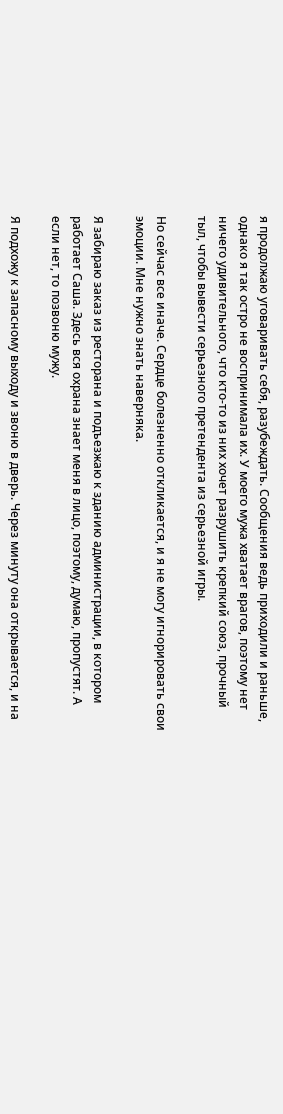я продолжаю уговаривать себя, разубеждать. Сообщения ведь приходили и раньше, однако я так остро не воспринимала их. У моего мужа хватает врагов, поэтому нет ничего удивительного, что кто-то из них хочет разрушить крепкий союз, прочный тыл, чтобы вывести серьезного претендента из серьезной игры.

Но сейчас все иначе. Сердце болезненно откликается, и я не могу игнорировать свои эмоции. Мне нужно знать наверняка.

Я забираю заказ из ресторана и подъезжаю к зданию администрации, в котором работает Саша. Здесь вся охрана знает меня в лицо, поэтому, думаю, пропустят. А если нет, то позвоню мужу.

Я подхожу к запасному выходу и звоню в дверь. Через минуту она открывается, и на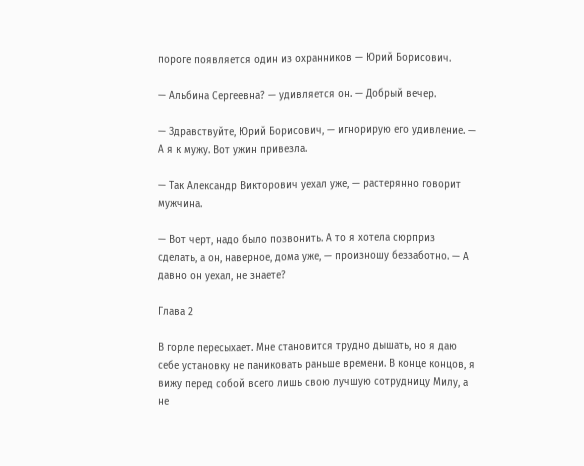пороге появляется один из охранников — Юрий Борисович.

— Альбина Сергеевна? — удивляется он. — Добрый вечер.

— Здравствуйте, Юрий Борисович, — игнорирую его удивление. — А я к мужу. Вот ужин привезла.

— Так Александр Викторович уехал уже, — растерянно говорит мужчина.

— Вот черт, надо было позвонить. А то я хотела сюрприз сделать, а он, наверное, дома уже, — произношу беззаботно. — А давно он уехал, не знаете?

Глава 2

В горле пересыхает. Мне становится трудно дышать, но я даю себе установку не паниковать раньше времени. В конце концов, я вижу перед собой всего лишь свою лучшую сотрудницу Милу, а не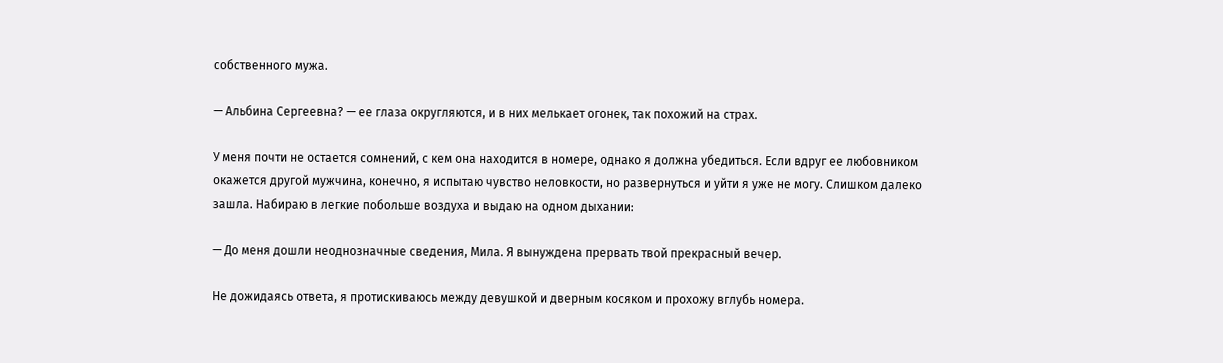собственного мужа.

— Альбина Сергеевна? — ее глаза округляются, и в них мелькает огонек, так похожий на страх.

У меня почти не остается сомнений, с кем она находится в номере, однако я должна убедиться. Если вдруг ее любовником окажется другой мужчина, конечно, я испытаю чувство неловкости, но развернуться и уйти я уже не могу. Слишком далеко зашла. Набираю в легкие побольше воздуха и выдаю на одном дыхании:

— До меня дошли неоднозначные сведения, Мила. Я вынуждена прервать твой прекрасный вечер.

Не дожидаясь ответа, я протискиваюсь между девушкой и дверным косяком и прохожу вглубь номера.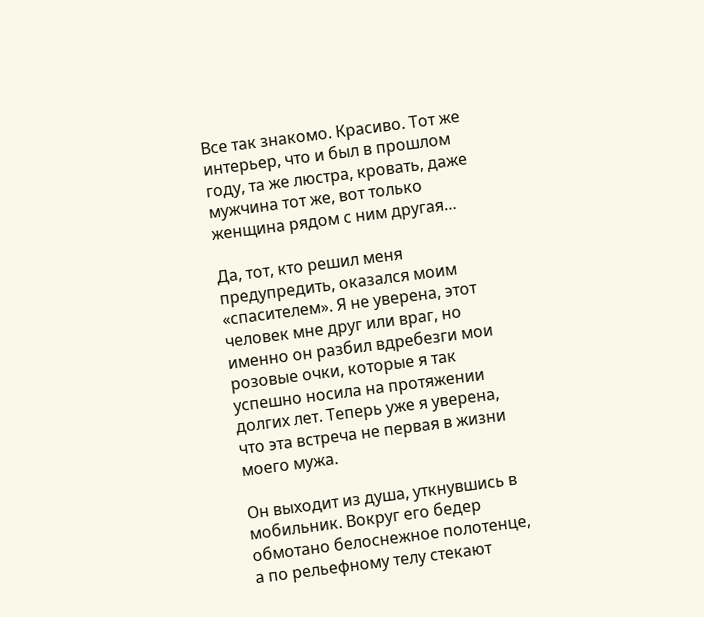Все так знакомо. Красиво. Тот же интерьер, что и был в прошлом году, та же люстра, кровать, даже мужчина тот же, вот только женщина рядом с ним другая…

Да, тот, кто решил меня предупредить, оказался моим «спасителем». Я не уверена, этот человек мне друг или враг, но именно он разбил вдребезги мои розовые очки, которые я так успешно носила на протяжении долгих лет. Теперь уже я уверена, что эта встреча не первая в жизни моего мужа.

Он выходит из душа, уткнувшись в мобильник. Вокруг его бедер обмотано белоснежное полотенце, а по рельефному телу стекают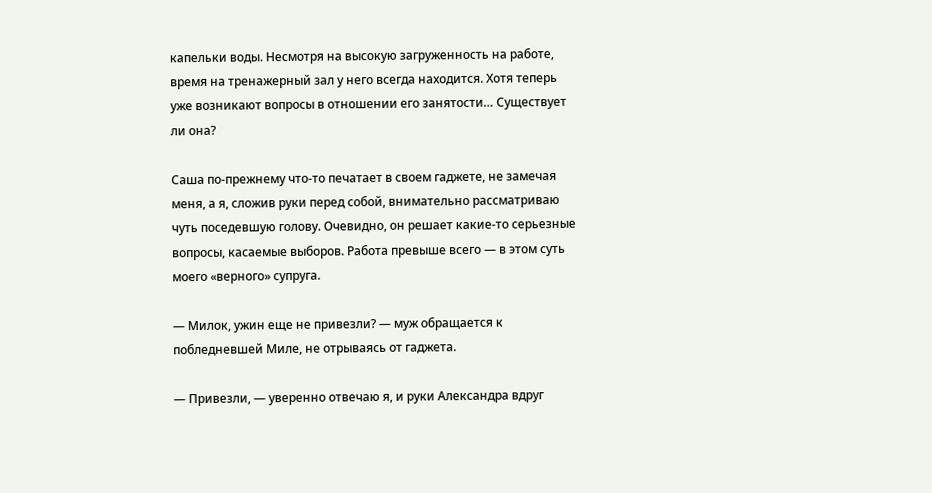капельки воды. Несмотря на высокую загруженность на работе, время на тренажерный зал у него всегда находится. Хотя теперь уже возникают вопросы в отношении его занятости… Существует ли она?

Саша по-прежнему что-то печатает в своем гаджете, не замечая меня, а я, сложив руки перед собой, внимательно рассматриваю чуть поседевшую голову. Очевидно, он решает какие-то серьезные вопросы, касаемые выборов. Работа превыше всего — в этом суть моего «верного» супруга.

— Милок, ужин еще не привезли? — муж обращается к побледневшей Миле, не отрываясь от гаджета.

— Привезли, — уверенно отвечаю я, и руки Александра вдруг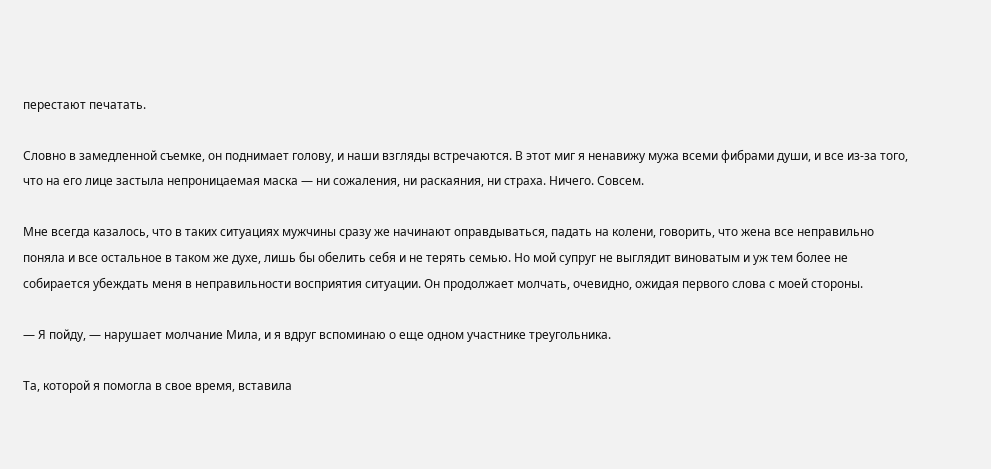перестают печатать.

Словно в замедленной съемке, он поднимает голову, и наши взгляды встречаются. В этот миг я ненавижу мужа всеми фибрами души, и все из-за того, что на его лице застыла непроницаемая маска — ни сожаления, ни раскаяния, ни страха. Ничего. Совсем.

Мне всегда казалось, что в таких ситуациях мужчины сразу же начинают оправдываться, падать на колени, говорить, что жена все неправильно поняла и все остальное в таком же духе, лишь бы обелить себя и не терять семью. Но мой супруг не выглядит виноватым и уж тем более не собирается убеждать меня в неправильности восприятия ситуации. Он продолжает молчать, очевидно, ожидая первого слова с моей стороны.

— Я пойду, — нарушает молчание Мила, и я вдруг вспоминаю о еще одном участнике треугольника.

Та, которой я помогла в свое время, вставила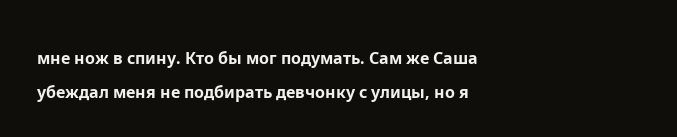мне нож в спину. Кто бы мог подумать. Сам же Саша убеждал меня не подбирать девчонку с улицы, но я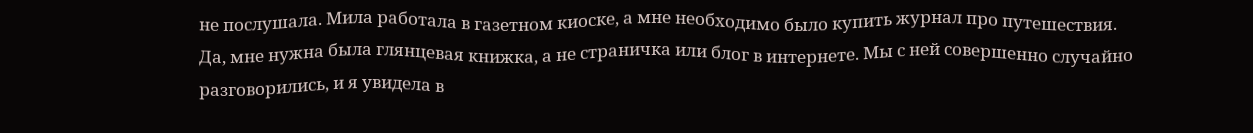не послушала. Мила работала в газетном киоске, а мне необходимо было купить журнал про путешествия. Да, мне нужна была глянцевая книжка, а не страничка или блог в интернете. Мы с ней совершенно случайно разговорились, и я увидела в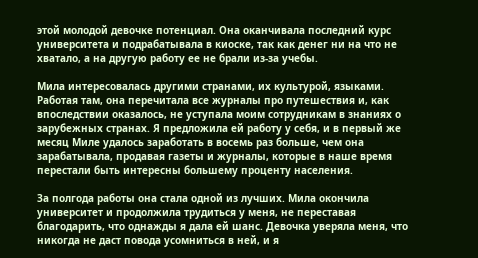этой молодой девочке потенциал. Она оканчивала последний курс университета и подрабатывала в киоске, так как денег ни на что не хватало, а на другую работу ее не брали из-за учебы.

Мила интересовалась другими странами, их культурой, языками. Работая там, она перечитала все журналы про путешествия и, как впоследствии оказалось, не уступала моим сотрудникам в знаниях о зарубежных странах. Я предложила ей работу у себя, и в первый же месяц Миле удалось заработать в восемь раз больше, чем она зарабатывала, продавая газеты и журналы, которые в наше время перестали быть интересны большему проценту населения.

За полгода работы она стала одной из лучших. Мила окончила университет и продолжила трудиться у меня, не переставая благодарить, что однажды я дала ей шанс. Девочка уверяла меня, что никогда не даст повода усомниться в ней, и я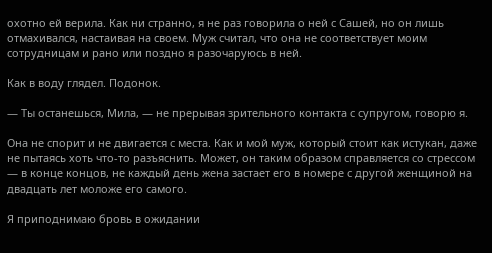охотно ей верила. Как ни странно, я не раз говорила о ней с Сашей, но он лишь отмахивался, настаивая на своем. Муж считал, что она не соответствует моим сотрудницам и рано или поздно я разочаруюсь в ней.

Как в воду глядел. Подонок.

— Ты останешься, Мила, — не прерывая зрительного контакта с супругом, говорю я.

Она не спорит и не двигается с места. Как и мой муж, который стоит как истукан, даже не пытаясь хоть что-то разъяснить. Может, он таким образом справляется со стрессом — в конце концов, не каждый день жена застает его в номере с другой женщиной на двадцать лет моложе его самого.

Я приподнимаю бровь в ожидании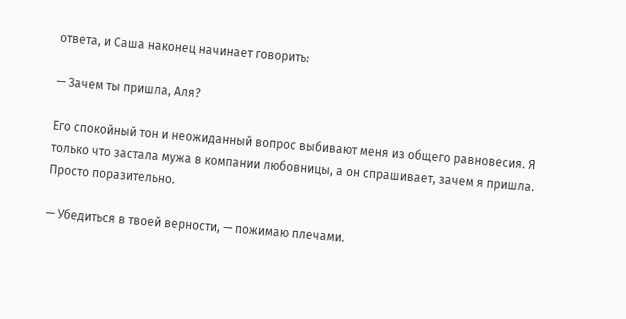ответа, и Саша наконец начинает говорить:

— Зачем ты пришла, Аля?

Его спокойный тон и неожиданный вопрос выбивают меня из общего равновесия. Я только что застала мужа в компании любовницы, а он спрашивает, зачем я пришла. Просто поразительно.

— Убедиться в твоей верности, — пожимаю плечами.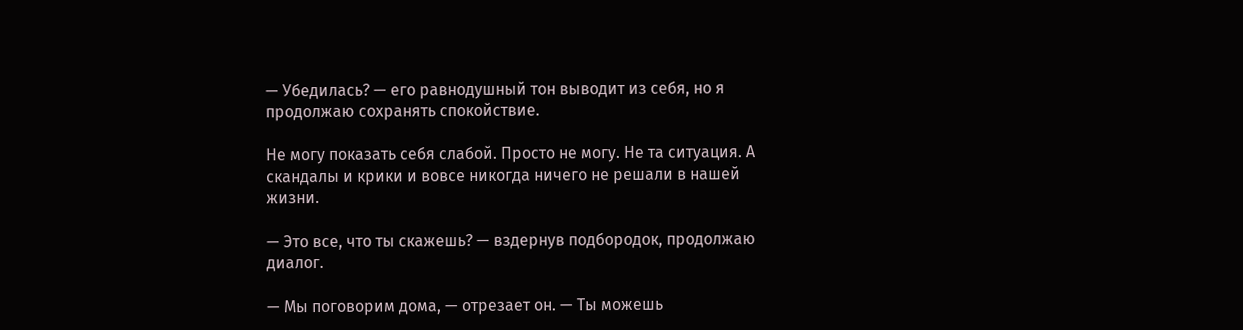— Убедилась? — его равнодушный тон выводит из себя, но я продолжаю сохранять спокойствие.

Не могу показать себя слабой. Просто не могу. Не та ситуация. А скандалы и крики и вовсе никогда ничего не решали в нашей жизни.

— Это все, что ты скажешь? — вздернув подбородок, продолжаю диалог.

— Мы поговорим дома, — отрезает он. — Ты можешь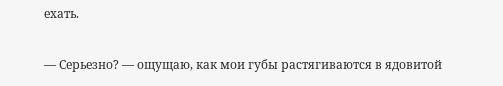ехать.

— Серьезно? — ощущаю, как мои губы растягиваются в ядовитой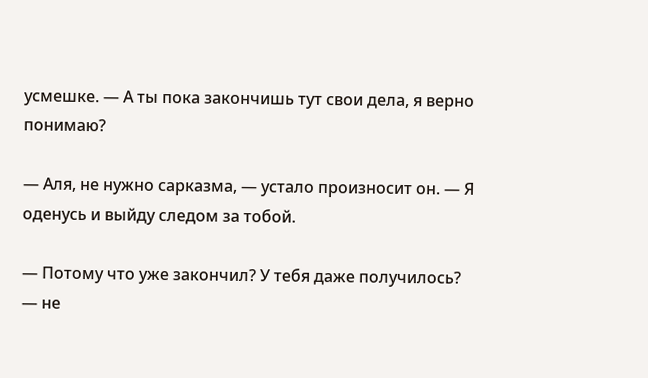усмешке. — А ты пока закончишь тут свои дела, я верно понимаю?

— Аля, не нужно сарказма, — устало произносит он. — Я оденусь и выйду следом за тобой.

— Потому что уже закончил? У тебя даже получилось? — не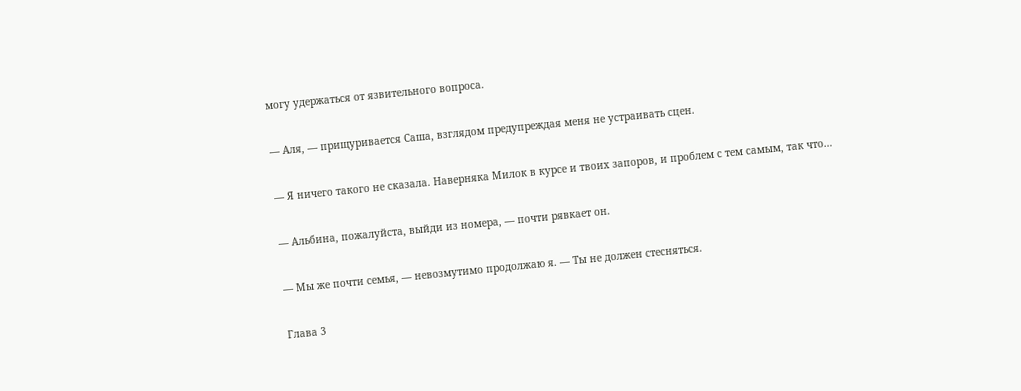могу удержаться от язвительного вопроса.

— Аля, — прищуривается Саша, взглядом предупреждая меня не устраивать сцен.

— Я ничего такого не сказала. Наверняка Милок в курсе и твоих запоров, и проблем с тем самым, так что…

— Альбина, пожалуйста, выйди из номера, — почти рявкает он.

— Мы же почти семья, — невозмутимо продолжаю я. — Ты не должен стесняться.

Глава 3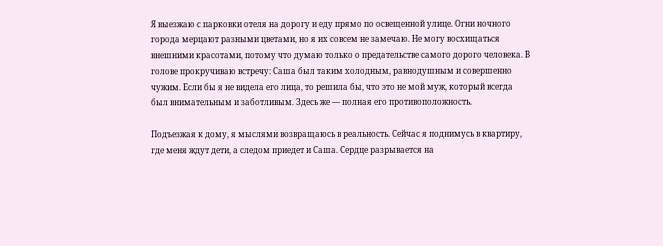Я выезжаю с парковки отеля на дорогу и еду прямо по освещенной улице. Огни ночного города мерцают разными цветами, но я их совсем не замечаю. Не могу восхищаться внешними красотами, потому что думаю только о предательстве самого дорого человека. В голове прокручиваю встречу: Саша был таким холодным, равнодушным и совершенно чужим. Если бы я не видела его лица, то решила бы, что это не мой муж, который всегда был внимательным и заботливым. Здесь же — полная его противоположность.

Подъезжая к дому, я мыслями возвращаюсь в реальность. Сейчас я поднимусь в квартиру, где меня ждут дети, а следом приедет и Саша. Сердце разрывается на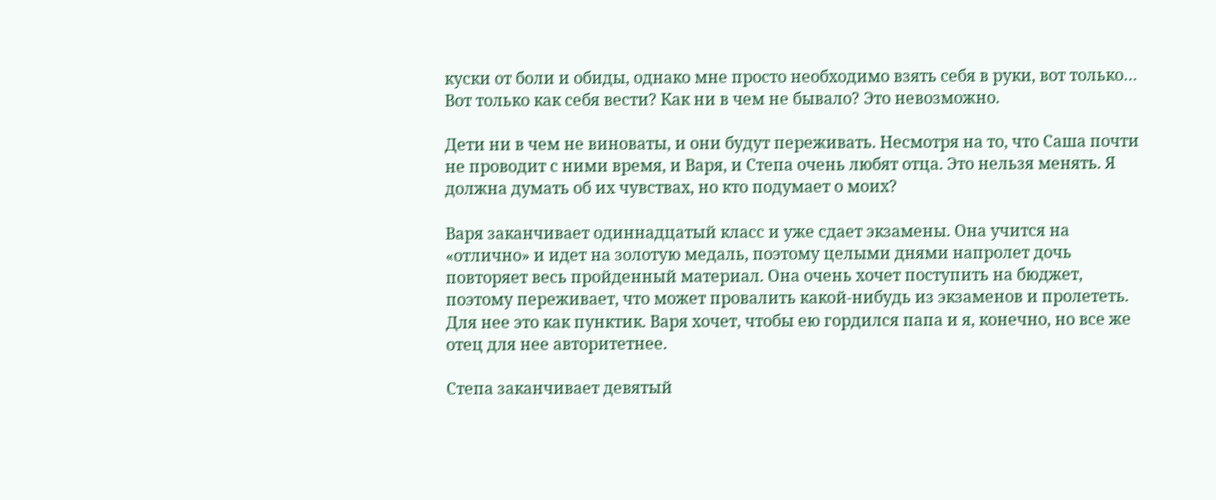куски от боли и обиды, однако мне просто необходимо взять себя в руки, вот только… Вот только как себя вести? Как ни в чем не бывало? Это невозможно.

Дети ни в чем не виноваты, и они будут переживать. Несмотря на то, что Саша почти не проводит с ними время, и Варя, и Степа очень любят отца. Это нельзя менять. Я должна думать об их чувствах, но кто подумает о моих?

Варя заканчивает одиннадцатый класс и уже сдает экзамены. Она учится на «отлично» и идет на золотую медаль, поэтому целыми днями напролет дочь повторяет весь пройденный материал. Она очень хочет поступить на бюджет, поэтому переживает, что может провалить какой-нибудь из экзаменов и пролететь. Для нее это как пунктик. Варя хочет, чтобы ею гордился папа и я, конечно, но все же отец для нее авторитетнее.

Степа заканчивает девятый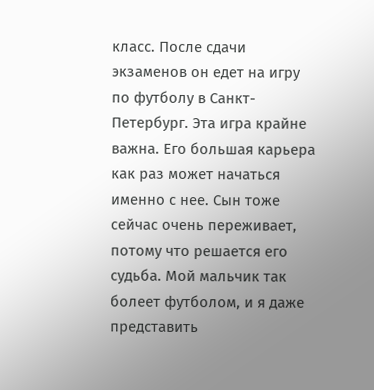класс. После сдачи экзаменов он едет на игру по футболу в Санкт-Петербург. Эта игра крайне важна. Его большая карьера как раз может начаться именно с нее. Сын тоже сейчас очень переживает, потому что решается его судьба. Мой мальчик так болеет футболом, и я даже представить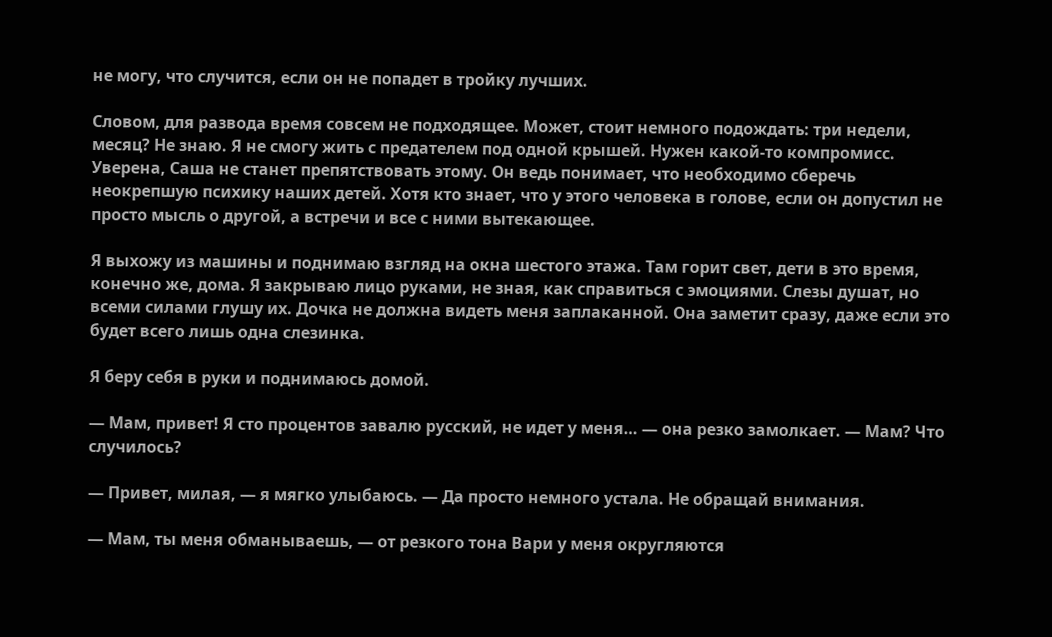не могу, что случится, если он не попадет в тройку лучших.

Словом, для развода время совсем не подходящее. Может, стоит немного подождать: три недели, месяц? Не знаю. Я не смогу жить с предателем под одной крышей. Нужен какой-то компромисс. Уверена, Саша не станет препятствовать этому. Он ведь понимает, что необходимо сберечь неокрепшую психику наших детей. Хотя кто знает, что у этого человека в голове, если он допустил не просто мысль о другой, а встречи и все с ними вытекающее.

Я выхожу из машины и поднимаю взгляд на окна шестого этажа. Там горит свет, дети в это время, конечно же, дома. Я закрываю лицо руками, не зная, как справиться с эмоциями. Слезы душат, но всеми силами глушу их. Дочка не должна видеть меня заплаканной. Она заметит сразу, даже если это будет всего лишь одна слезинка.

Я беру себя в руки и поднимаюсь домой.

— Мам, привет! Я сто процентов завалю русский, не идет у меня… — она резко замолкает. — Мам? Что случилось?

— Привет, милая, — я мягко улыбаюсь. — Да просто немного устала. Не обращай внимания.

— Мам, ты меня обманываешь, — от резкого тона Вари у меня округляются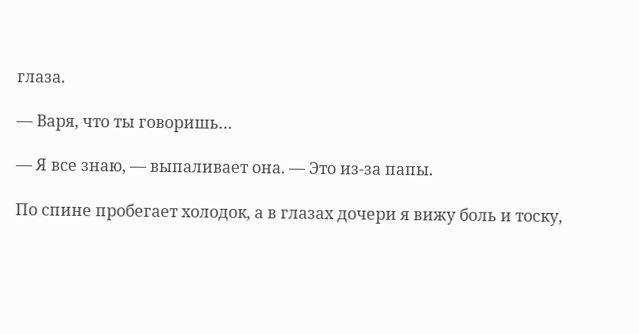глаза.

— Варя, что ты говоришь…

— Я все знаю, — выпаливает она. — Это из-за папы.

По спине пробегает холодок, а в глазах дочери я вижу боль и тоску,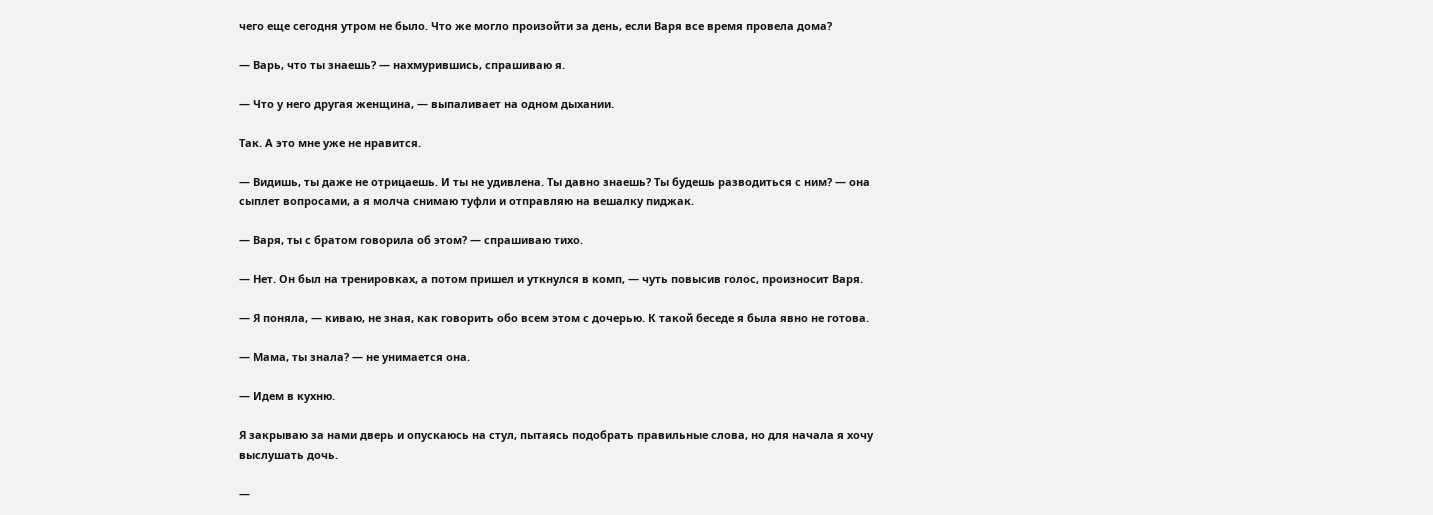чего еще сегодня утром не было. Что же могло произойти за день, если Варя все время провела дома?

— Варь, что ты знаешь? — нахмурившись, спрашиваю я.

— Что у него другая женщина, — выпаливает на одном дыхании.

Так. А это мне уже не нравится.

— Видишь, ты даже не отрицаешь. И ты не удивлена. Ты давно знаешь? Ты будешь разводиться с ним? — она сыплет вопросами, а я молча снимаю туфли и отправляю на вешалку пиджак.

— Варя, ты с братом говорила об этом? — спрашиваю тихо.

— Нет. Он был на тренировках, а потом пришел и уткнулся в комп, — чуть повысив голос, произносит Варя.

— Я поняла, — киваю, не зная, как говорить обо всем этом с дочерью. К такой беседе я была явно не готова.

— Мама, ты знала? — не унимается она.

— Идем в кухню.

Я закрываю за нами дверь и опускаюсь на стул, пытаясь подобрать правильные слова, но для начала я хочу выслушать дочь.

—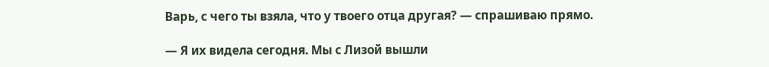Варь, с чего ты взяла, что у твоего отца другая? — спрашиваю прямо.

— Я их видела сегодня. Мы с Лизой вышли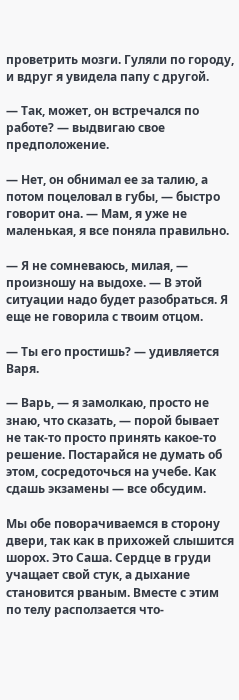проветрить мозги. Гуляли по городу, и вдруг я увидела папу с другой.

— Так, может, он встречался по работе? — выдвигаю свое предположение.

— Нет, он обнимал ее за талию, а потом поцеловал в губы, — быстро говорит она. — Мам, я уже не маленькая, я все поняла правильно.

— Я не сомневаюсь, милая, — произношу на выдохе. — В этой ситуации надо будет разобраться. Я еще не говорила с твоим отцом.

— Ты его простишь? — удивляется Варя.

— Варь, — я замолкаю, просто не знаю, что сказать, — порой бывает не так-то просто принять какое-то решение. Постарайся не думать об этом, сосредоточься на учебе. Как сдашь экзамены — все обсудим.

Мы обе поворачиваемся в сторону двери, так как в прихожей слышится шорох. Это Саша. Сердце в груди учащает свой стук, а дыхание становится рваным. Вместе с этим по телу расползается что-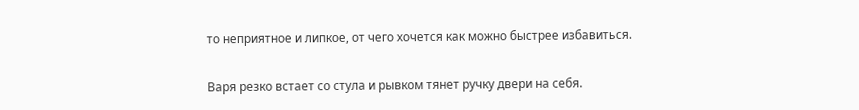то неприятное и липкое, от чего хочется как можно быстрее избавиться.

Варя резко встает со стула и рывком тянет ручку двери на себя.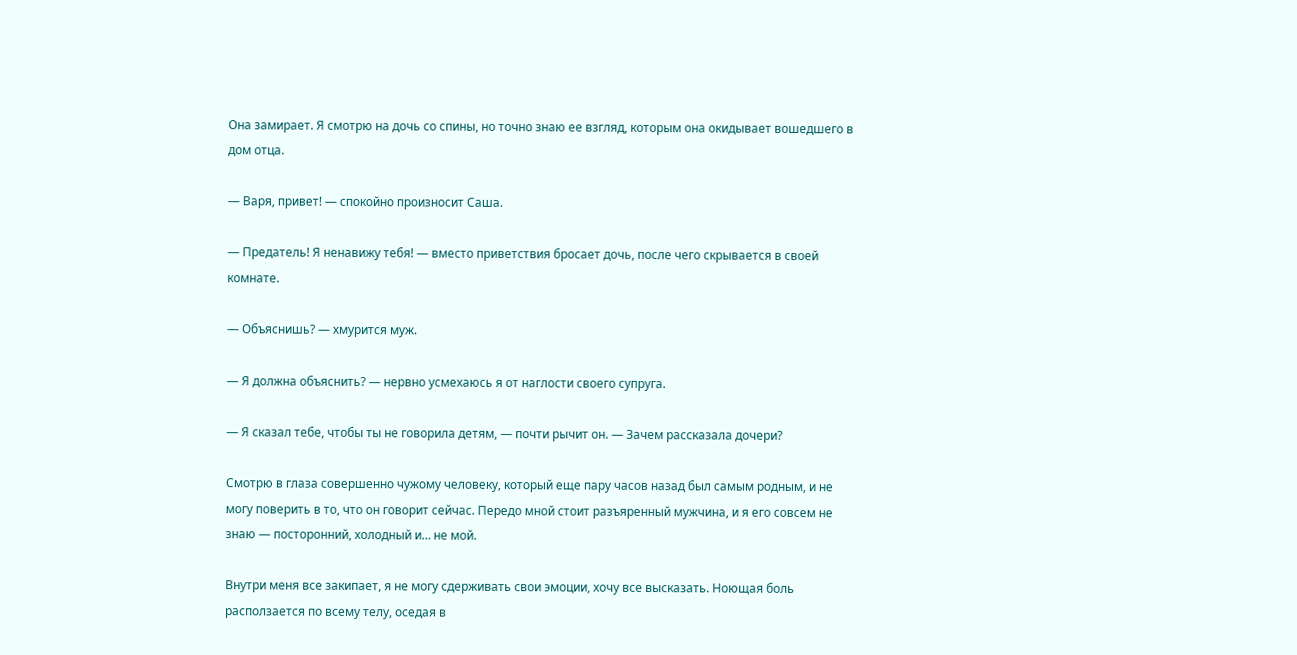Она замирает. Я смотрю на дочь со спины, но точно знаю ее взгляд, которым она окидывает вошедшего в дом отца.

— Варя, привет! — спокойно произносит Саша.

— Предатель! Я ненавижу тебя! — вместо приветствия бросает дочь, после чего скрывается в своей комнате.

— Объяснишь? — хмурится муж.

— Я должна объяснить? — нервно усмехаюсь я от наглости своего супруга.

— Я сказал тебе, чтобы ты не говорила детям, — почти рычит он. — Зачем рассказала дочери?

Смотрю в глаза совершенно чужому человеку, который еще пару часов назад был самым родным, и не могу поверить в то, что он говорит сейчас. Передо мной стоит разъяренный мужчина, и я его совсем не знаю — посторонний, холодный и… не мой.

Внутри меня все закипает, я не могу сдерживать свои эмоции, хочу все высказать. Ноющая боль расползается по всему телу, оседая в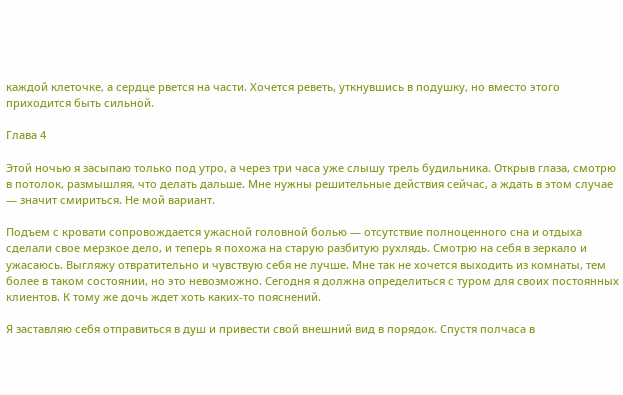каждой клеточке, а сердце рвется на части. Хочется реветь, уткнувшись в подушку, но вместо этого приходится быть сильной.

Глава 4

Этой ночью я засыпаю только под утро, а через три часа уже слышу трель будильника. Открыв глаза, смотрю в потолок, размышляя, что делать дальше. Мне нужны решительные действия сейчас, а ждать в этом случае — значит смириться. Не мой вариант.

Подъем с кровати сопровождается ужасной головной болью — отсутствие полноценного сна и отдыха сделали свое мерзкое дело, и теперь я похожа на старую разбитую рухлядь. Смотрю на себя в зеркало и ужасаюсь. Выгляжу отвратительно и чувствую себя не лучше. Мне так не хочется выходить из комнаты, тем более в таком состоянии, но это невозможно. Сегодня я должна определиться с туром для своих постоянных клиентов. К тому же дочь ждет хоть каких-то пояснений.

Я заставляю себя отправиться в душ и привести свой внешний вид в порядок. Спустя полчаса в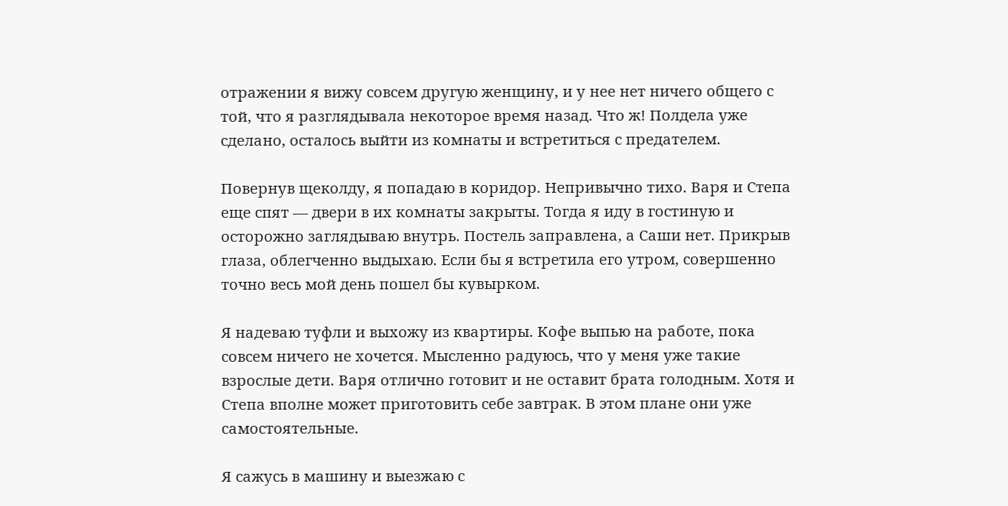отражении я вижу совсем другую женщину, и у нее нет ничего общего с той, что я разглядывала некоторое время назад. Что ж! Полдела уже сделано, осталось выйти из комнаты и встретиться с предателем.

Повернув щеколду, я попадаю в коридор. Непривычно тихо. Варя и Степа еще спят — двери в их комнаты закрыты. Тогда я иду в гостиную и осторожно заглядываю внутрь. Постель заправлена, а Саши нет. Прикрыв глаза, облегченно выдыхаю. Если бы я встретила его утром, совершенно точно весь мой день пошел бы кувырком.

Я надеваю туфли и выхожу из квартиры. Кофе выпью на работе, пока совсем ничего не хочется. Мысленно радуюсь, что у меня уже такие взрослые дети. Варя отлично готовит и не оставит брата голодным. Хотя и Степа вполне может приготовить себе завтрак. В этом плане они уже самостоятельные.

Я сажусь в машину и выезжаю с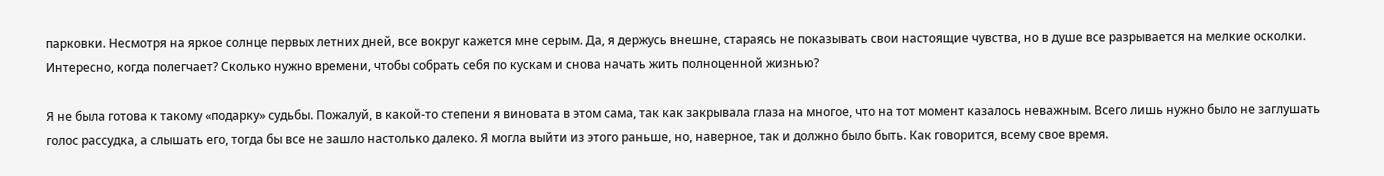парковки. Несмотря на яркое солнце первых летних дней, все вокруг кажется мне серым. Да, я держусь внешне, стараясь не показывать свои настоящие чувства, но в душе все разрывается на мелкие осколки. Интересно, когда полегчает? Сколько нужно времени, чтобы собрать себя по кускам и снова начать жить полноценной жизнью?

Я не была готова к такому «подарку» судьбы. Пожалуй, в какой-то степени я виновата в этом сама, так как закрывала глаза на многое, что на тот момент казалось неважным. Всего лишь нужно было не заглушать голос рассудка, а слышать его, тогда бы все не зашло настолько далеко. Я могла выйти из этого раньше, но, наверное, так и должно было быть. Как говорится, всему свое время.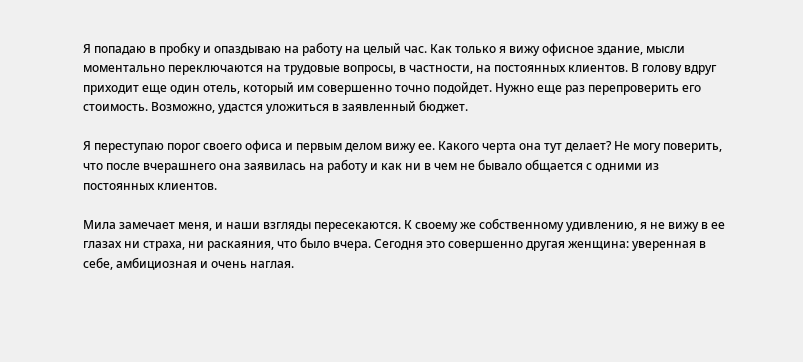Я попадаю в пробку и опаздываю на работу на целый час. Как только я вижу офисное здание, мысли моментально переключаются на трудовые вопросы, в частности, на постоянных клиентов. В голову вдруг приходит еще один отель, который им совершенно точно подойдет. Нужно еще раз перепроверить его стоимость. Возможно, удастся уложиться в заявленный бюджет.

Я переступаю порог своего офиса и первым делом вижу ее. Какого черта она тут делает? Не могу поверить, что после вчерашнего она заявилась на работу и как ни в чем не бывало общается с одними из постоянных клиентов.

Мила замечает меня, и наши взгляды пересекаются. К своему же собственному удивлению, я не вижу в ее глазах ни страха, ни раскаяния, что было вчера. Сегодня это совершенно другая женщина: уверенная в себе, амбициозная и очень наглая.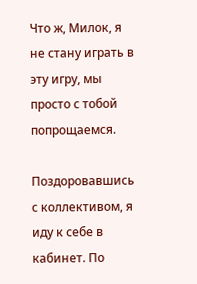Что ж, Милок, я не стану играть в эту игру, мы просто с тобой попрощаемся.

Поздоровавшись с коллективом, я иду к себе в кабинет. По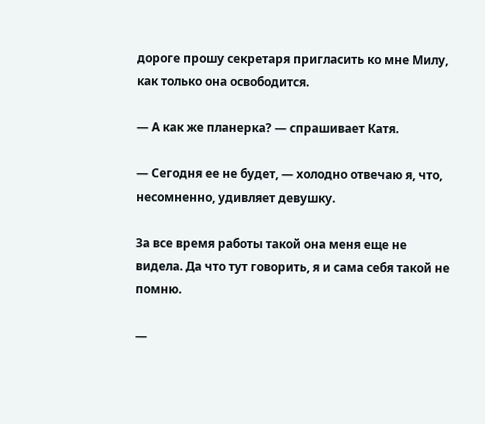дороге прошу секретаря пригласить ко мне Милу, как только она освободится.

— А как же планерка? — спрашивает Катя.

— Сегодня ее не будет, — холодно отвечаю я, что, несомненно, удивляет девушку.

За все время работы такой она меня еще не видела. Да что тут говорить, я и сама себя такой не помню.

—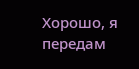Хорошо, я передам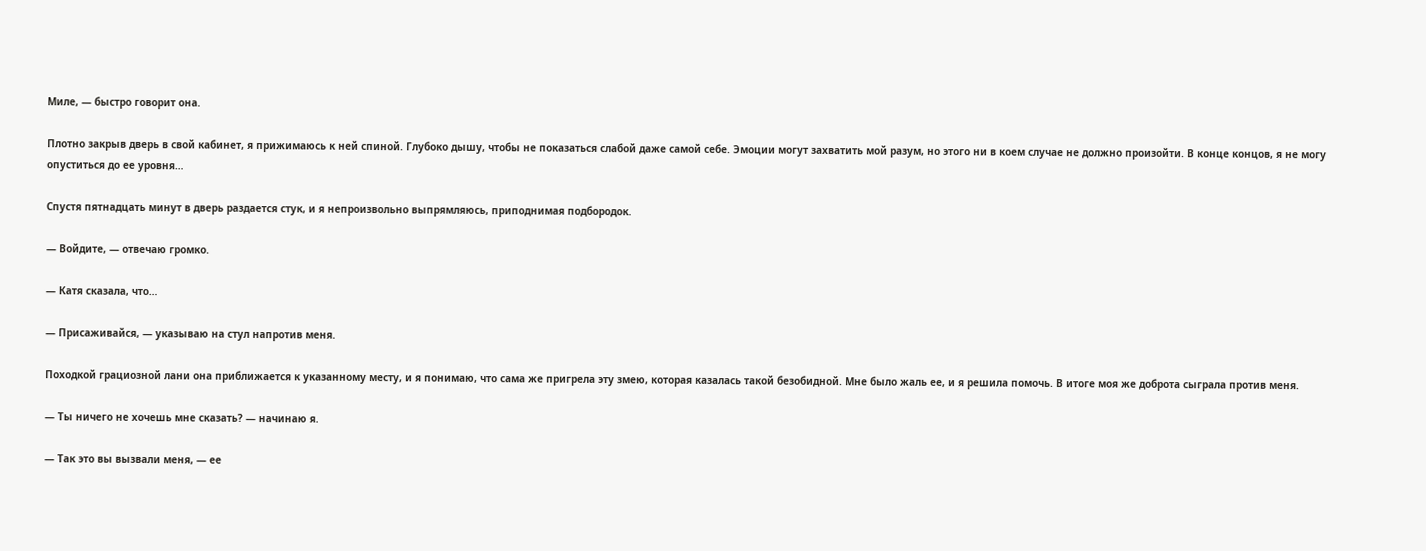Миле, — быстро говорит она.

Плотно закрыв дверь в свой кабинет, я прижимаюсь к ней спиной. Глубоко дышу, чтобы не показаться слабой даже самой себе. Эмоции могут захватить мой разум, но этого ни в коем случае не должно произойти. В конце концов, я не могу опуститься до ее уровня…

Спустя пятнадцать минут в дверь раздается стук, и я непроизвольно выпрямляюсь, приподнимая подбородок.

— Войдите, — отвечаю громко.

— Катя сказала, что…

— Присаживайся, — указываю на стул напротив меня.

Походкой грациозной лани она приближается к указанному месту, и я понимаю, что сама же пригрела эту змею, которая казалась такой безобидной. Мне было жаль ее, и я решила помочь. В итоге моя же доброта сыграла против меня.

— Ты ничего не хочешь мне сказать? — начинаю я.

— Так это вы вызвали меня, — ее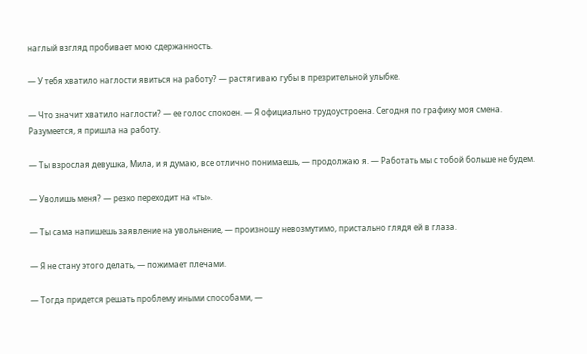наглый взгляд пробивает мою сдержанность.

— У тебя хватило наглости явиться на работу? — растягиваю губы в презрительной улыбке.

— Что значит хватило наглости? — ее голос спокоен. — Я официально трудоустроена. Сегодня по графику моя смена. Разумеется, я пришла на работу.

— Ты взрослая девушка, Мила, и я думаю, все отлично понимаешь, — продолжаю я. — Работать мы с тобой больше не будем.

— Уволишь меня? — резко переходит на «ты».

— Ты сама напишешь заявление на увольнение, — произношу невозмутимо, пристально глядя ей в глаза.

— Я не стану этого делать, — пожимает плечами.

— Тогда придется решать проблему иными способами, —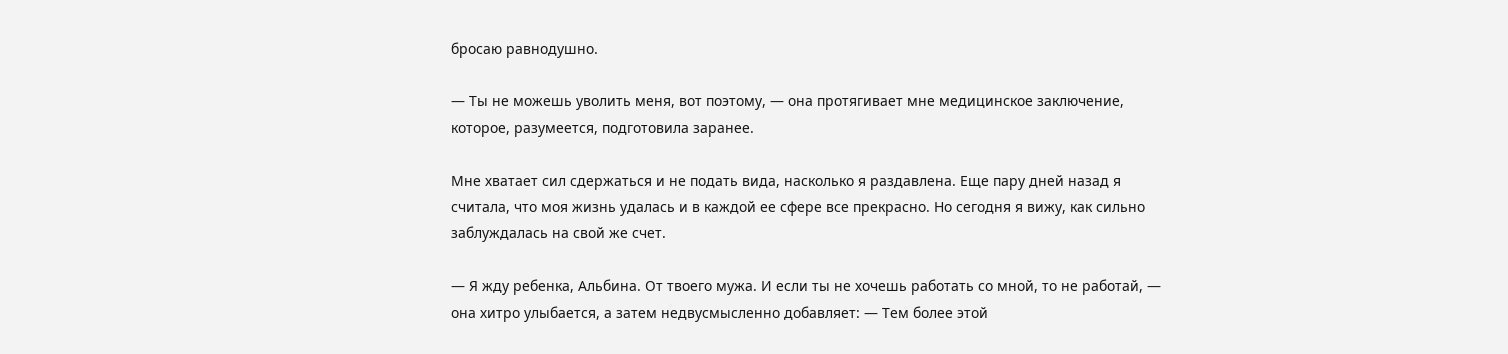бросаю равнодушно.

— Ты не можешь уволить меня, вот поэтому, — она протягивает мне медицинское заключение, которое, разумеется, подготовила заранее.

Мне хватает сил сдержаться и не подать вида, насколько я раздавлена. Еще пару дней назад я считала, что моя жизнь удалась и в каждой ее сфере все прекрасно. Но сегодня я вижу, как сильно заблуждалась на свой же счет.

— Я жду ребенка, Альбина. От твоего мужа. И если ты не хочешь работать со мной, то не работай, — она хитро улыбается, а затем недвусмысленно добавляет: — Тем более этой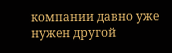компании давно уже нужен другой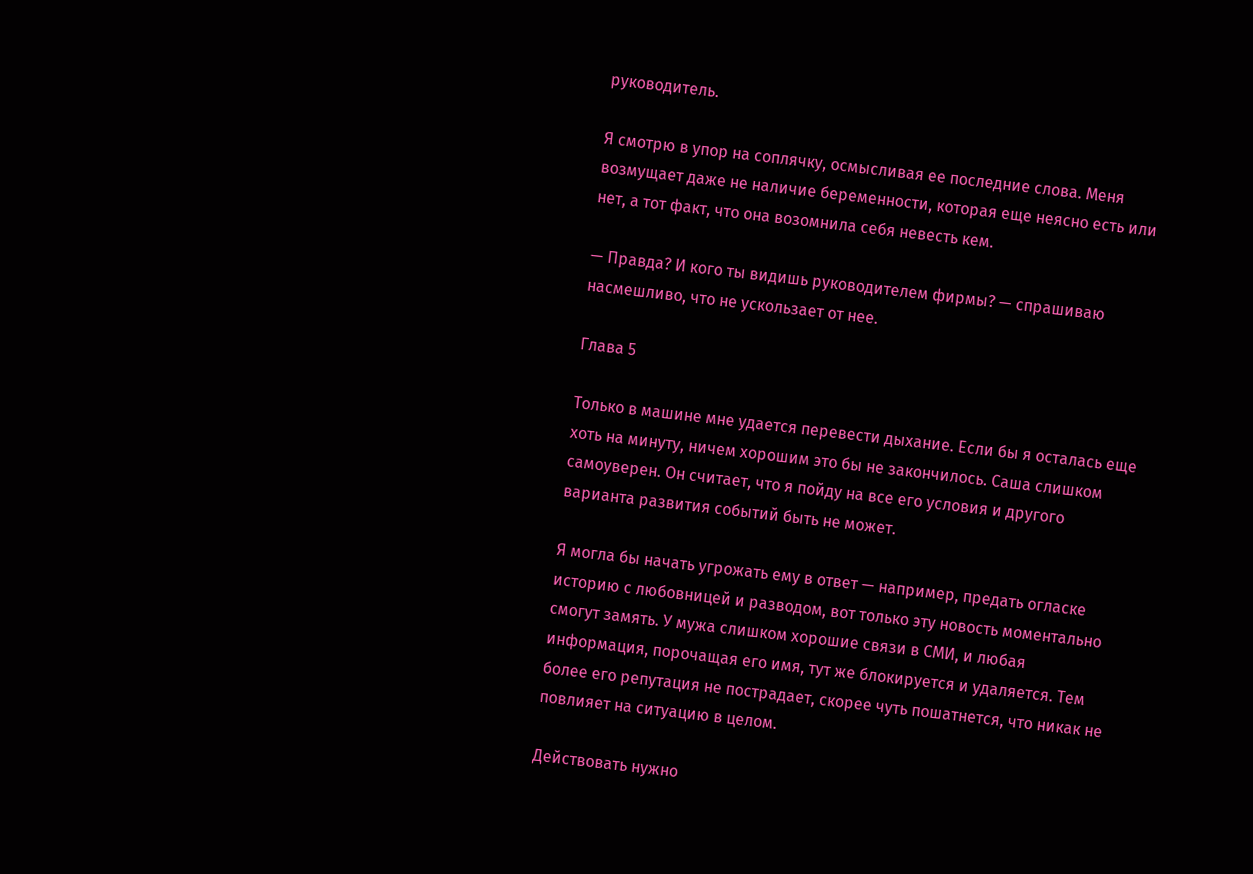руководитель.

Я смотрю в упор на соплячку, осмысливая ее последние слова. Меня возмущает даже не наличие беременности, которая еще неясно есть или нет, а тот факт, что она возомнила себя невесть кем.

— Правда? И кого ты видишь руководителем фирмы? — спрашиваю насмешливо, что не ускользает от нее.

Глава 5

Только в машине мне удается перевести дыхание. Если бы я осталась еще хоть на минуту, ничем хорошим это бы не закончилось. Саша слишком самоуверен. Он считает, что я пойду на все его условия и другого варианта развития событий быть не может.

Я могла бы начать угрожать ему в ответ — например, предать огласке историю с любовницей и разводом, вот только эту новость моментально смогут замять. У мужа слишком хорошие связи в СМИ, и любая информация, порочащая его имя, тут же блокируется и удаляется. Тем более его репутация не пострадает, скорее чуть пошатнется, что никак не повлияет на ситуацию в целом.

Действовать нужно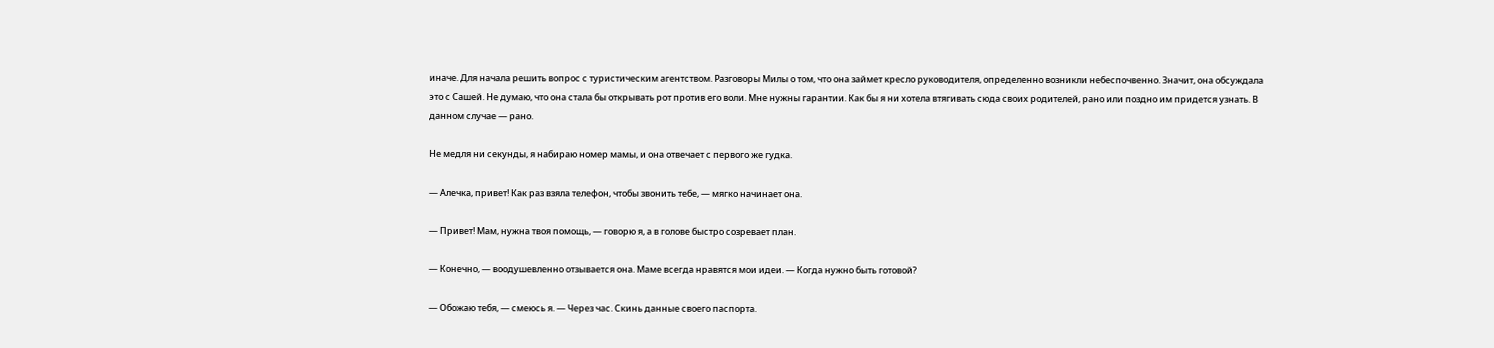иначе. Для начала решить вопрос с туристическим агентством. Разговоры Милы о том, что она займет кресло руководителя, определенно возникли небеспочвенно. Значит, она обсуждала это с Сашей. Не думаю, что она стала бы открывать рот против его воли. Мне нужны гарантии. Как бы я ни хотела втягивать сюда своих родителей, рано или поздно им придется узнать. В данном случае — рано.

Не медля ни секунды, я набираю номер мамы, и она отвечает с первого же гудка.

— Алечка, привет! Как раз взяла телефон, чтобы звонить тебе, — мягко начинает она.

— Привет! Мам, нужна твоя помощь, — говорю я, а в голове быстро созревает план.

— Конечно, — воодушевленно отзывается она. Маме всегда нравятся мои идеи. — Когда нужно быть готовой?

— Обожаю тебя, — смеюсь я. — Через час. Скинь данные своего паспорта.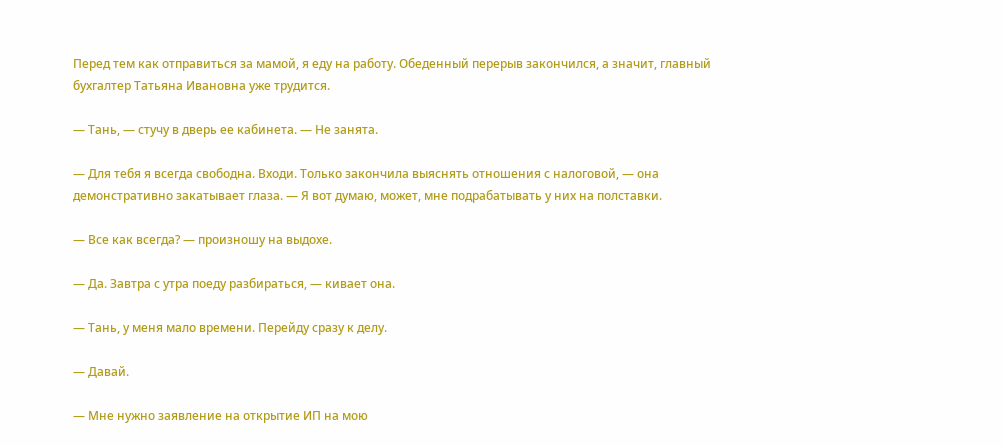Перед тем как отправиться за мамой, я еду на работу. Обеденный перерыв закончился, а значит, главный бухгалтер Татьяна Ивановна уже трудится.

— Тань, — стучу в дверь ее кабинета. — Не занята.

— Для тебя я всегда свободна. Входи. Только закончила выяснять отношения с налоговой, — она демонстративно закатывает глаза. — Я вот думаю, может, мне подрабатывать у них на полставки.

— Все как всегда? — произношу на выдохе.

— Да. Завтра с утра поеду разбираться, — кивает она.

— Тань, у меня мало времени. Перейду сразу к делу.

— Давай.

— Мне нужно заявление на открытие ИП на мою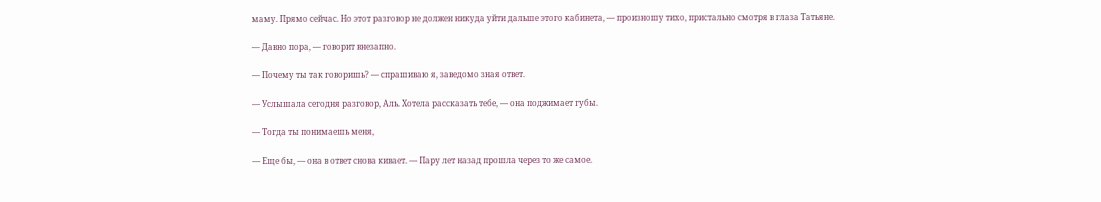маму. Прямо сейчас. Но этот разговор не должен никуда уйти дальше этого кабинета, — произношу тихо, пристально смотря в глаза Татьяне.

— Давно пора, — говорит внезапно.

— Почему ты так говоришь? — спрашиваю я, заведомо зная ответ.

— Услышала сегодня разговор, Аль. Хотела рассказать тебе, — она поджимает губы.

— Тогда ты понимаешь меня,

— Еще бы, — она в ответ снова кивает. — Пару лет назад прошла через то же самое.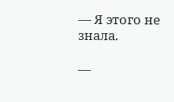— Я этого не знала.

—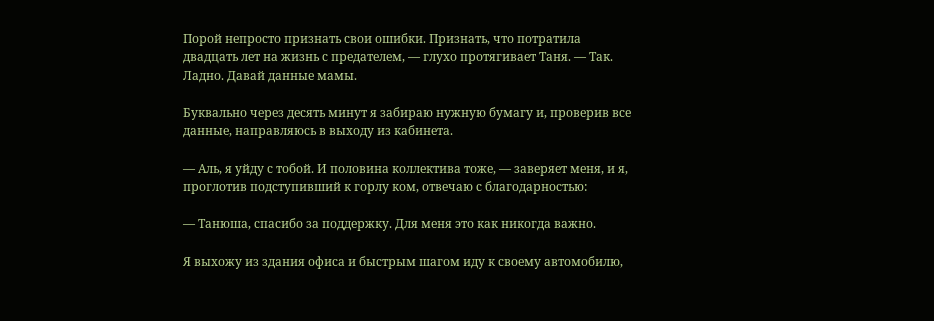Порой непросто признать свои ошибки. Признать, что потратила двадцать лет на жизнь с предателем, — глухо протягивает Таня. — Так. Ладно. Давай данные мамы.

Буквально через десять минут я забираю нужную бумагу и, проверив все данные, направляюсь в выходу из кабинета.

— Аль, я уйду с тобой. И половина коллектива тоже, — заверяет меня, и я, проглотив подступивший к горлу ком, отвечаю с благодарностью:

— Танюша, спасибо за поддержку. Для меня это как никогда важно.

Я выхожу из здания офиса и быстрым шагом иду к своему автомобилю,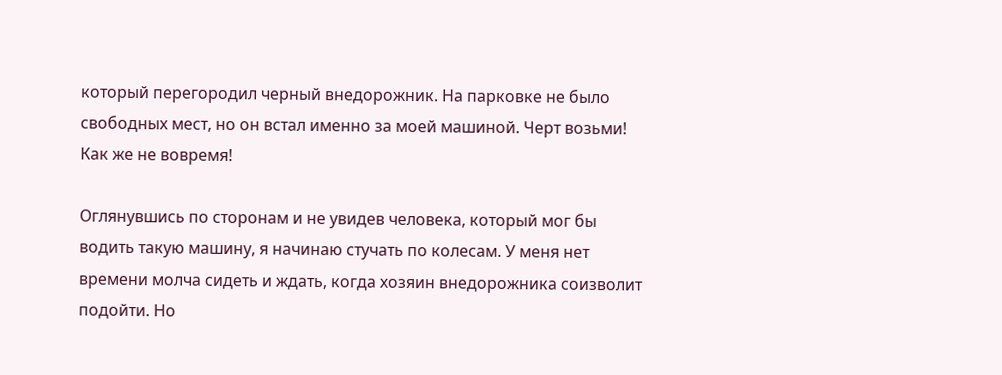который перегородил черный внедорожник. На парковке не было свободных мест, но он встал именно за моей машиной. Черт возьми! Как же не вовремя!

Оглянувшись по сторонам и не увидев человека, который мог бы водить такую машину, я начинаю стучать по колесам. У меня нет времени молча сидеть и ждать, когда хозяин внедорожника соизволит подойти. Но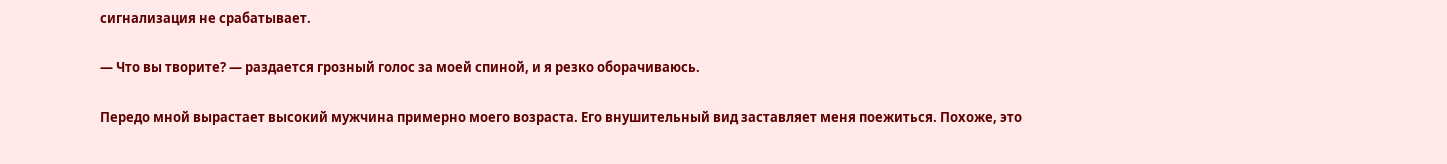сигнализация не срабатывает.

— Что вы творите? — раздается грозный голос за моей спиной, и я резко оборачиваюсь.

Передо мной вырастает высокий мужчина примерно моего возраста. Его внушительный вид заставляет меня поежиться. Похоже, это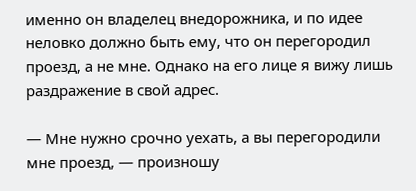именно он владелец внедорожника, и по идее неловко должно быть ему, что он перегородил проезд, а не мне. Однако на его лице я вижу лишь раздражение в свой адрес.

— Мне нужно срочно уехать, а вы перегородили мне проезд, — произношу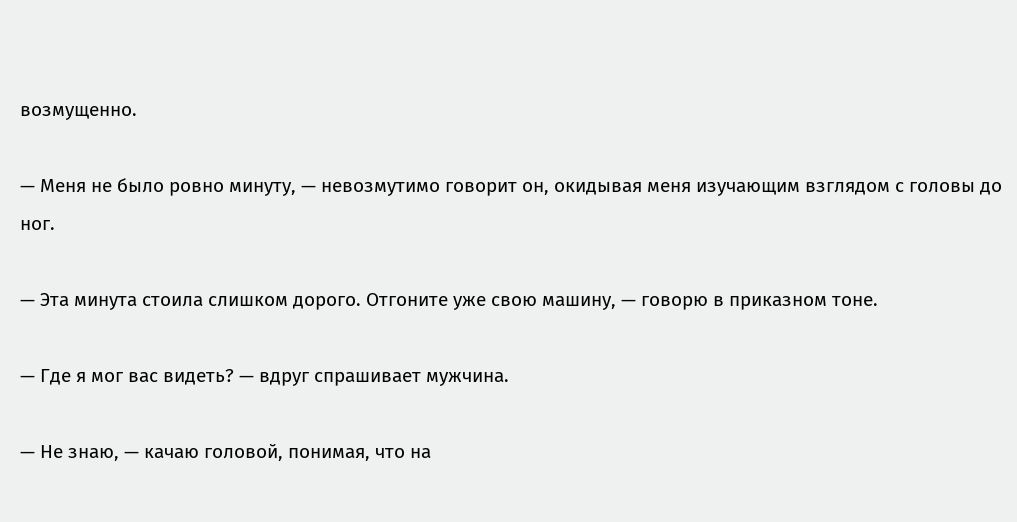возмущенно.

— Меня не было ровно минуту, — невозмутимо говорит он, окидывая меня изучающим взглядом с головы до ног.

— Эта минута стоила слишком дорого. Отгоните уже свою машину, — говорю в приказном тоне.

— Где я мог вас видеть? — вдруг спрашивает мужчина.

— Не знаю, — качаю головой, понимая, что на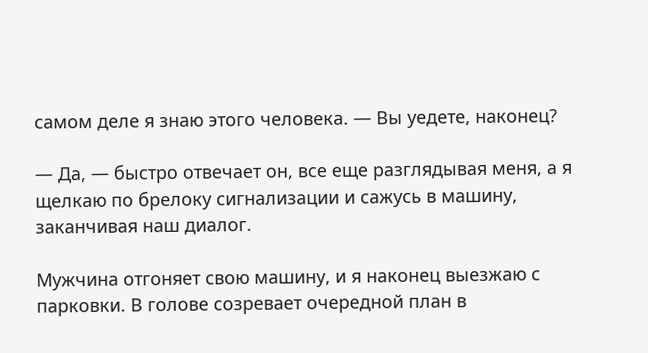самом деле я знаю этого человека. — Вы уедете, наконец?

— Да, — быстро отвечает он, все еще разглядывая меня, а я щелкаю по брелоку сигнализации и сажусь в машину, заканчивая наш диалог.

Мужчина отгоняет свою машину, и я наконец выезжаю с парковки. В голове созревает очередной план в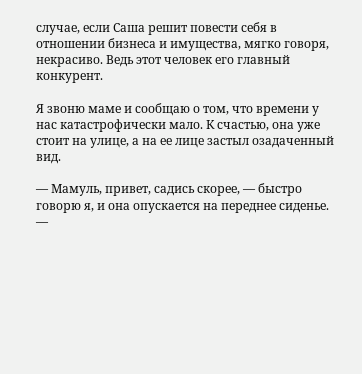случае, если Саша решит повести себя в отношении бизнеса и имущества, мягко говоря, некрасиво. Ведь этот человек его главный конкурент.

Я звоню маме и сообщаю о том, что времени у нас катастрофически мало. К счастью, она уже стоит на улице, а на ее лице застыл озадаченный вид.

— Мамуль, привет, садись скорее, — быстро говорю я, и она опускается на переднее сиденье. —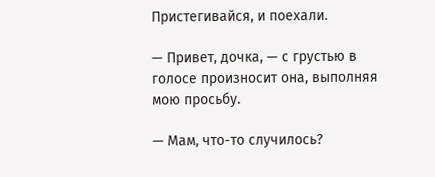Пристегивайся, и поехали.

— Привет, дочка, — с грустью в голосе произносит она, выполняя мою просьбу.

— Мам, что-то случилось?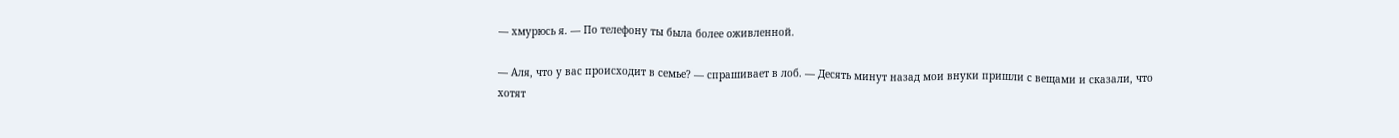— хмурюсь я. — По телефону ты была более оживленной.

— Аля, что у вас происходит в семье? — спрашивает в лоб. — Десять минут назад мои внуки пришли с вещами и сказали, что хотят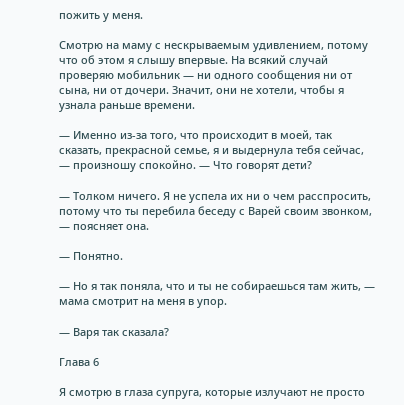пожить у меня.

Смотрю на маму с нескрываемым удивлением, потому что об этом я слышу впервые. На всякий случай проверяю мобильник — ни одного сообщения ни от сына, ни от дочери. Значит, они не хотели, чтобы я узнала раньше времени.

— Именно из-за того, что происходит в моей, так сказать, прекрасной семье, я и выдернула тебя сейчас, — произношу спокойно. — Что говорят дети?

— Толком ничего. Я не успела их ни о чем расспросить, потому что ты перебила беседу с Варей своим звонком, — поясняет она.

— Понятно.

— Но я так поняла, что и ты не собираешься там жить, — мама смотрит на меня в упор.

— Варя так сказала?

Глава 6

Я смотрю в глаза супруга, которые излучают не просто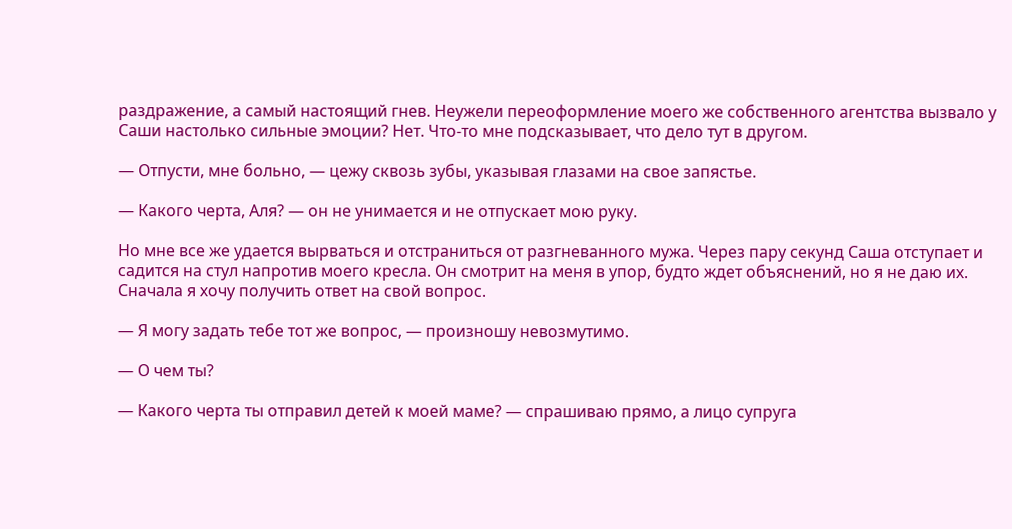раздражение, а самый настоящий гнев. Неужели переоформление моего же собственного агентства вызвало у Саши настолько сильные эмоции? Нет. Что-то мне подсказывает, что дело тут в другом.

— Отпусти, мне больно, — цежу сквозь зубы, указывая глазами на свое запястье.

— Какого черта, Аля? — он не унимается и не отпускает мою руку.

Но мне все же удается вырваться и отстраниться от разгневанного мужа. Через пару секунд Саша отступает и садится на стул напротив моего кресла. Он смотрит на меня в упор, будто ждет объяснений, но я не даю их. Сначала я хочу получить ответ на свой вопрос.

— Я могу задать тебе тот же вопрос, — произношу невозмутимо.

— О чем ты?

— Какого черта ты отправил детей к моей маме? — спрашиваю прямо, а лицо супруга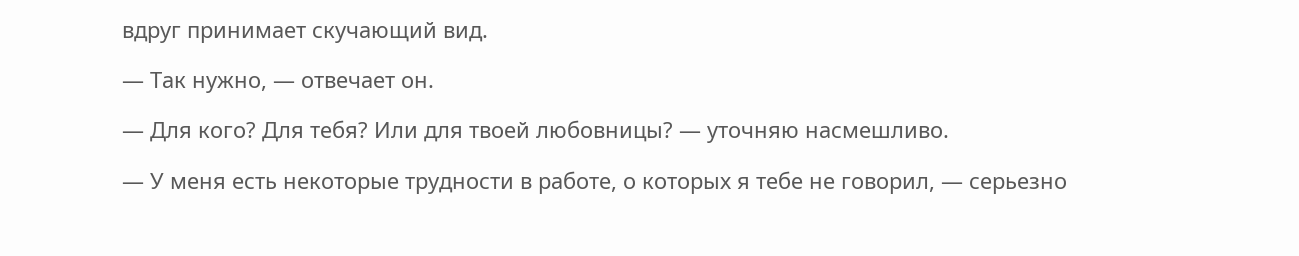вдруг принимает скучающий вид.

— Так нужно, — отвечает он.

— Для кого? Для тебя? Или для твоей любовницы? — уточняю насмешливо.

— У меня есть некоторые трудности в работе, о которых я тебе не говорил, — серьезно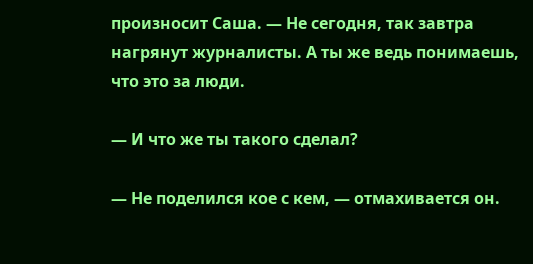произносит Саша. — Не сегодня, так завтра нагрянут журналисты. А ты же ведь понимаешь, что это за люди.

— И что же ты такого сделал?

— Не поделился кое с кем, — отмахивается он.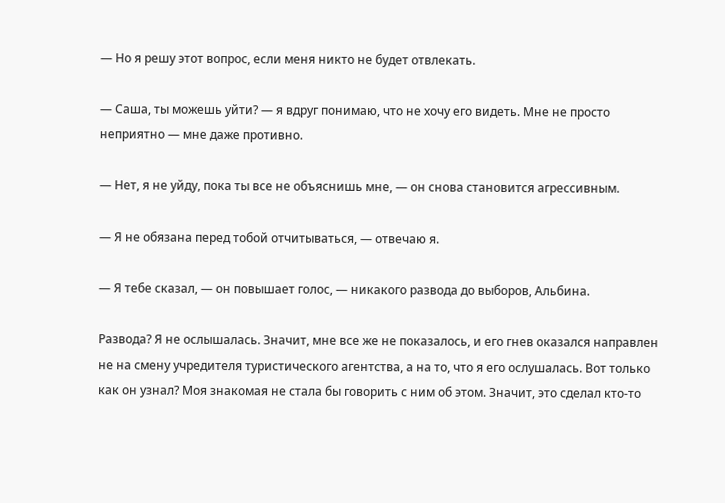— Но я решу этот вопрос, если меня никто не будет отвлекать.

— Саша, ты можешь уйти? — я вдруг понимаю, что не хочу его видеть. Мне не просто неприятно — мне даже противно.

— Нет, я не уйду, пока ты все не объяснишь мне, — он снова становится агрессивным.

— Я не обязана перед тобой отчитываться, — отвечаю я.

— Я тебе сказал, — он повышает голос, — никакого развода до выборов, Альбина.

Развода? Я не ослышалась. Значит, мне все же не показалось, и его гнев оказался направлен не на смену учредителя туристического агентства, а на то, что я его ослушалась. Вот только как он узнал? Моя знакомая не стала бы говорить с ним об этом. Значит, это сделал кто-то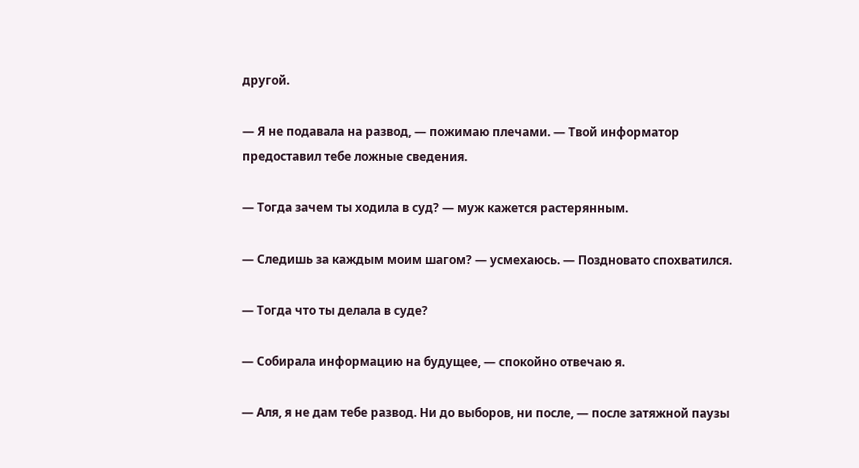другой.

— Я не подавала на развод, — пожимаю плечами. — Твой информатор предоставил тебе ложные сведения.

— Тогда зачем ты ходила в суд? — муж кажется растерянным.

— Следишь за каждым моим шагом? — усмехаюсь. — Поздновато спохватился.

— Тогда что ты делала в суде?

— Собирала информацию на будущее, — спокойно отвечаю я.

— Аля, я не дам тебе развод. Ни до выборов, ни после, — после затяжной паузы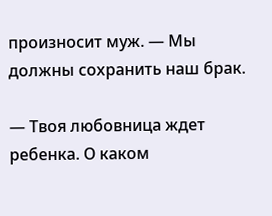произносит муж. — Мы должны сохранить наш брак.

— Твоя любовница ждет ребенка. О каком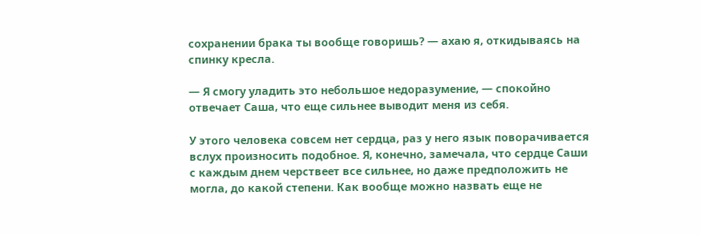сохранении брака ты вообще говоришь? — ахаю я, откидываясь на спинку кресла.

— Я смогу уладить это небольшое недоразумение, — спокойно отвечает Саша, что еще сильнее выводит меня из себя.

У этого человека совсем нет сердца, раз у него язык поворачивается вслух произносить подобное. Я, конечно, замечала, что сердце Саши с каждым днем черствеет все сильнее, но даже предположить не могла, до какой степени. Как вообще можно назвать еще не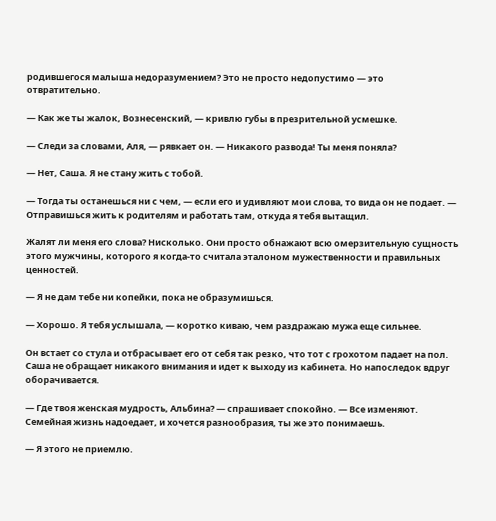родившегося малыша недоразумением? Это не просто недопустимо — это отвратительно.

— Как же ты жалок, Вознесенский, — кривлю губы в презрительной усмешке.

— Следи за словами, Аля, — рявкает он. — Никакого развода! Ты меня поняла?

— Нет, Саша. Я не стану жить с тобой.

— Тогда ты останешься ни с чем, — если его и удивляют мои слова, то вида он не подает. — Отправишься жить к родителям и работать там, откуда я тебя вытащил.

Жалят ли меня его слова? Нисколько. Они просто обнажают всю омерзительную сущность этого мужчины, которого я когда-то считала эталоном мужественности и правильных ценностей.

— Я не дам тебе ни копейки, пока не образумишься.

— Хорошо. Я тебя услышала, — коротко киваю, чем раздражаю мужа еще сильнее.

Он встает со стула и отбрасывает его от себя так резко, что тот с грохотом падает на пол. Саша не обращает никакого внимания и идет к выходу из кабинета. Но напоследок вдруг оборачивается.

— Где твоя женская мудрость, Альбина? — спрашивает спокойно. — Все изменяют. Семейная жизнь надоедает, и хочется разнообразия, ты же это понимаешь.

— Я этого не приемлю.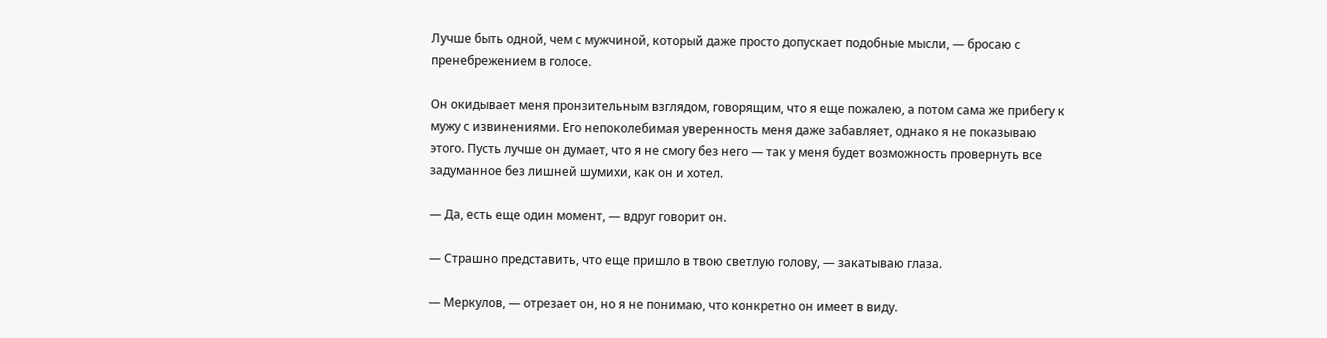Лучше быть одной, чем с мужчиной, который даже просто допускает подобные мысли, — бросаю с пренебрежением в голосе.

Он окидывает меня пронзительным взглядом, говорящим, что я еще пожалею, а потом сама же прибегу к мужу с извинениями. Его непоколебимая уверенность меня даже забавляет, однако я не показываю этого. Пусть лучше он думает, что я не смогу без него — так у меня будет возможность провернуть все задуманное без лишней шумихи, как он и хотел.

— Да, есть еще один момент, — вдруг говорит он.

— Страшно представить, что еще пришло в твою светлую голову, — закатываю глаза.

— Меркулов, — отрезает он, но я не понимаю, что конкретно он имеет в виду.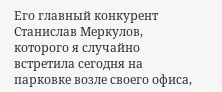Его главный конкурент Станислав Меркулов, которого я случайно встретила сегодня на парковке возле своего офиса,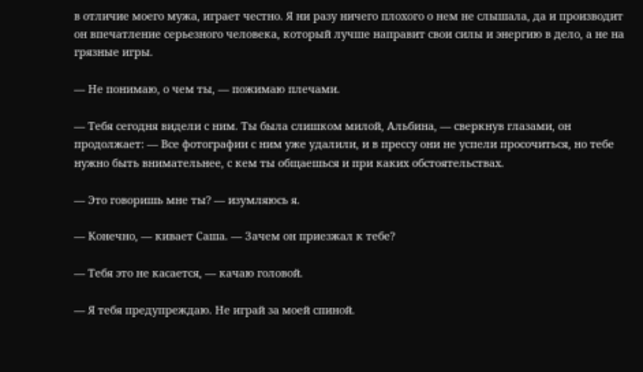в отличие моего мужа, играет честно. Я ни разу ничего плохого о нем не слышала, да и производит он впечатление серьезного человека, который лучше направит свои силы и энергию в дело, а не на грязные игры.

— Не понимаю, о чем ты, — пожимаю плечами.

— Тебя сегодня видели с ним. Ты была слишком милой, Альбина, — сверкнув глазами, он продолжает: — Все фотографии с ним уже удалили, и в прессу они не успели просочиться, но тебе нужно быть внимательнее, с кем ты общаешься и при каких обстоятельствах.

— Это говоришь мне ты? — изумляюсь я.

— Конечно, — кивает Саша. — Зачем он приезжал к тебе?

— Тебя это не касается, — качаю головой.

— Я тебя предупреждаю. Не играй за моей спиной.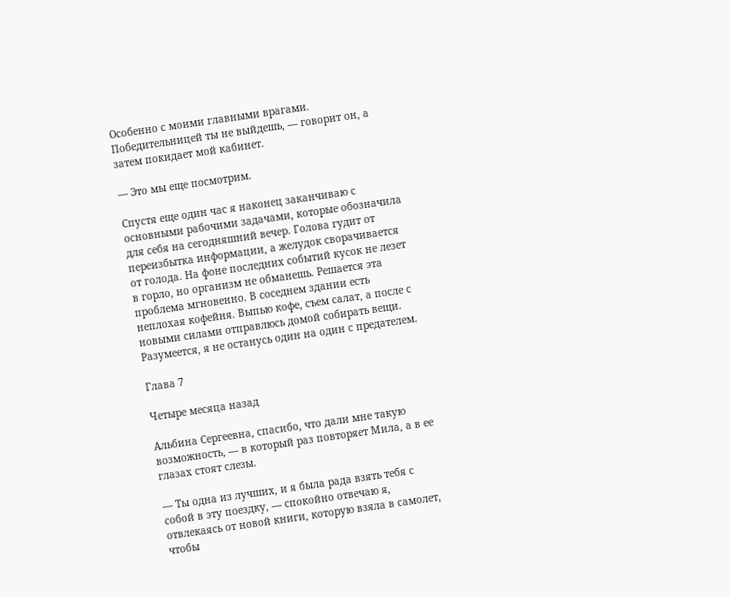Особенно с моими главными врагами. Победительницей ты не выйдешь, — говорит он, а затем покидает мой кабинет.

— Это мы еще посмотрим.

Спустя еще один час я наконец заканчиваю с основными рабочими задачами, которые обозначила для себя на сегодняшний вечер. Голова гудит от переизбытка информации, а желудок сворачивается от голода. На фоне последних событий кусок не лезет в горло, но организм не обманешь. Решается эта проблема мгновенно. В соседнем здании есть неплохая кофейня. Выпью кофе, съем салат, а после с новыми силами отправлюсь домой собирать вещи. Разумеется, я не останусь один на один с предателем.

Глава 7

Четыре месяца назад

Альбина Сергеевна, спасибо, что дали мне такую возможность, — в который раз повторяет Мила, а в ее глазах стоят слезы.

— Ты одна из лучших, и я была рада взять тебя с собой в эту поездку, — спокойно отвечаю я, отвлекаясь от новой книги, которую взяла в самолет, чтобы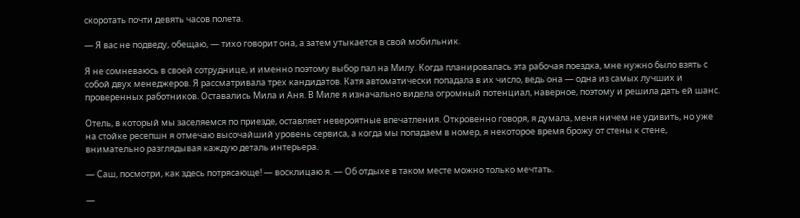скоротать почти девять часов полета.

— Я вас не подведу, обещаю, — тихо говорит она, а затем утыкается в свой мобильник.

Я не сомневаюсь в своей сотруднице, и именно поэтому выбор пал на Милу. Когда планировалась эта рабочая поездка, мне нужно было взять с собой двух менеджеров. Я рассматривала трех кандидатов. Катя автоматически попадала в их число, ведь она — одна из самых лучших и проверенных работников. Оставались Мила и Аня. В Миле я изначально видела огромный потенциал, наверное, поэтому и решила дать ей шанс.

Отель, в который мы заселяемся по приезде, оставляет невероятные впечатления. Откровенно говоря, я думала, меня ничем не удивить, но уже на стойке ресепшн я отмечаю высочайший уровень сервиса, а когда мы попадаем в номер, я некоторое время брожу от стены к стене, внимательно разглядывая каждую деталь интерьера.

— Саш, посмотри, как здесь потрясающе! — восклицаю я. — Об отдыхе в таком месте можно только мечтать.

—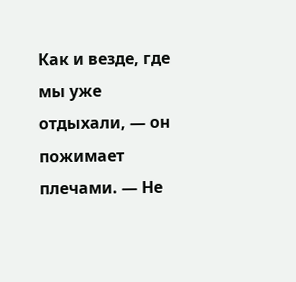Как и везде, где мы уже отдыхали, — он пожимает плечами. — Не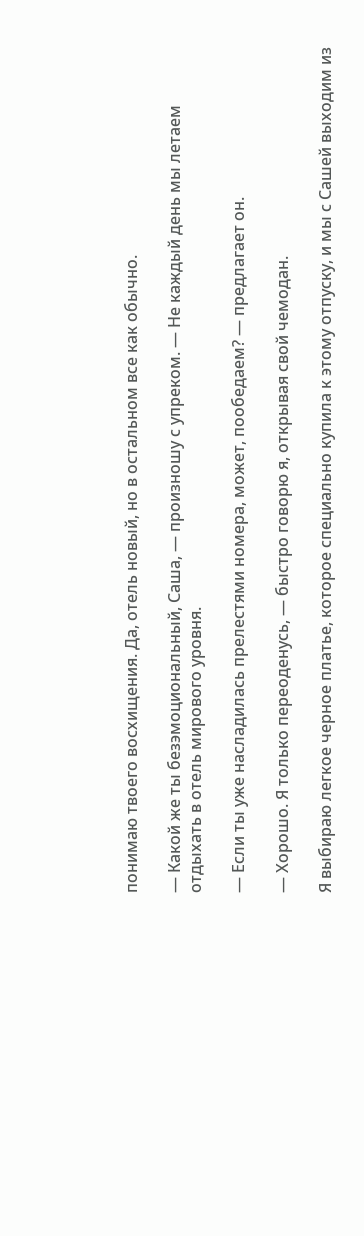понимаю твоего восхищения. Да, отель новый, но в остальном все как обычно.

— Какой же ты безэмоциональный, Саша, — произношу с упреком. — Не каждый день мы летаем отдыхать в отель мирового уровня.

— Если ты уже насладилась прелестями номера, может, пообедаем? — предлагает он.

— Хорошо. Я только переоденусь, — быстро говорю я, открывая свой чемодан.

Я выбираю легкое черное платье, которое специально купила к этому отпуску, и мы с Сашей выходим из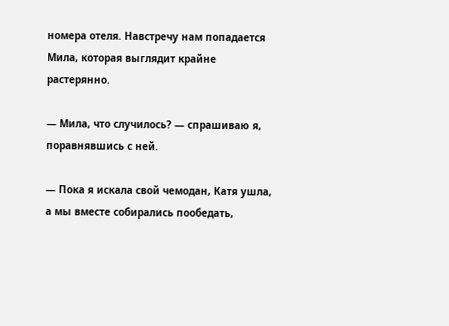номера отеля. Навстречу нам попадается Мила, которая выглядит крайне растерянно.

— Мила, что случилось? — спрашиваю я, поравнявшись с ней.

— Пока я искала свой чемодан, Катя ушла, а мы вместе собирались пообедать,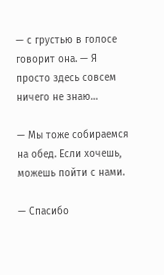— с грустью в голосе говорит она. — Я просто здесь совсем ничего не знаю…

— Мы тоже собираемся на обед. Если хочешь, можешь пойти с нами.

— Спасибо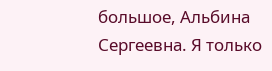большое, Альбина Сергеевна. Я только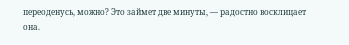переоденусь, можно? Это займет две минуты, — радостно восклицает она.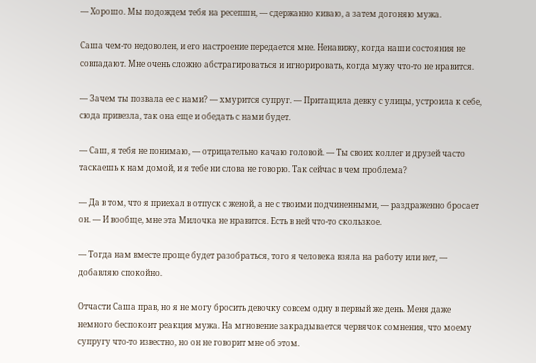— Хорошо. Мы подождем тебя на ресепшн, — сдержанно киваю, а затем догоняю мужа.

Саша чем-то недоволен, и его настроение передается мне. Ненавижу, когда наши состояния не совпадают. Мне очень сложно абстрагироваться и игнорировать, когда мужу что-то не нравится.

— Зачем ты позвала ее с нами? — хмурится супруг. — Притащила девку с улицы, устроила к себе, сюда привезла, так она еще и обедать с нами будет.

— Саш, я тебя не понимаю, — отрицательно качаю головой. — Ты своих коллег и друзей часто таскаешь к нам домой, и я тебе ни слова не говорю. Так сейчас в чем проблема?

— Да в том, что я приехал в отпуск с женой, а не с твоими подчиненными, — раздраженно бросает он. — И вообще, мне эта Милочка не нравится. Есть в ней что-то скользкое.

— Тогда нам вместе проще будет разобраться, того я человека взяла на работу или нет, — добавляю спокойно.

Отчасти Саша прав, но я не могу бросить девочку совсем одну в первый же день. Меня даже немного беспокоит реакция мужа. На мгновение закрадывается червячок сомнения, что моему супругу что-то известно, но он не говорит мне об этом.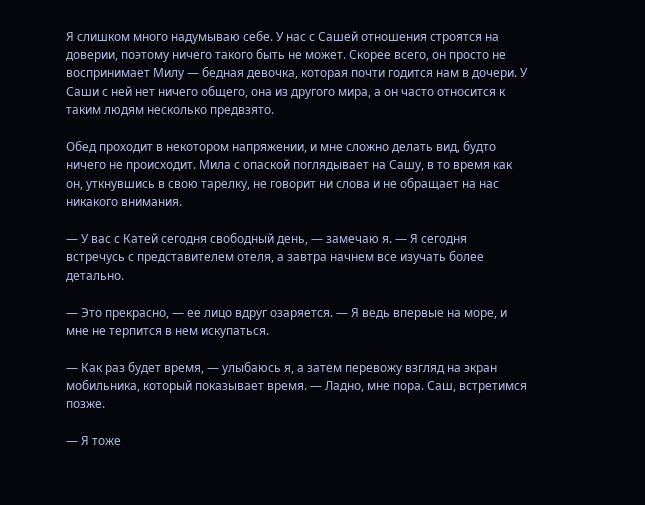Я слишком много надумываю себе. У нас с Сашей отношения строятся на доверии, поэтому ничего такого быть не может. Скорее всего, он просто не воспринимает Милу — бедная девочка, которая почти годится нам в дочери. У Саши с ней нет ничего общего, она из другого мира, а он часто относится к таким людям несколько предвзято.

Обед проходит в некотором напряжении, и мне сложно делать вид, будто ничего не происходит. Мила с опаской поглядывает на Сашу, в то время как он, уткнувшись в свою тарелку, не говорит ни слова и не обращает на нас никакого внимания.

— У вас с Катей сегодня свободный день, — замечаю я. — Я сегодня встречусь с представителем отеля, а завтра начнем все изучать более детально.

— Это прекрасно, — ее лицо вдруг озаряется. — Я ведь впервые на море, и мне не терпится в нем искупаться.

— Как раз будет время, — улыбаюсь я, а затем перевожу взгляд на экран мобильника, который показывает время. — Ладно, мне пора. Саш, встретимся позже.

— Я тоже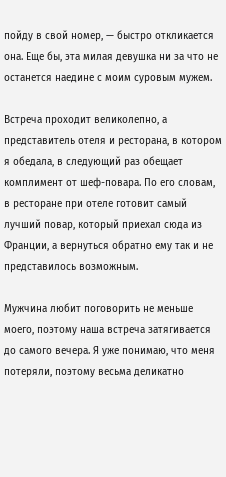пойду в свой номер, — быстро откликается она. Еще бы, эта милая девушка ни за что не останется наедине с моим суровым мужем.

Встреча проходит великолепно, а представитель отеля и ресторана, в котором я обедала, в следующий раз обещает комплимент от шеф-повара. По его словам, в ресторане при отеле готовит самый лучший повар, который приехал сюда из Франции, а вернуться обратно ему так и не представилось возможным.

Мужчина любит поговорить не меньше моего, поэтому наша встреча затягивается до самого вечера. Я уже понимаю, что меня потеряли, поэтому весьма деликатно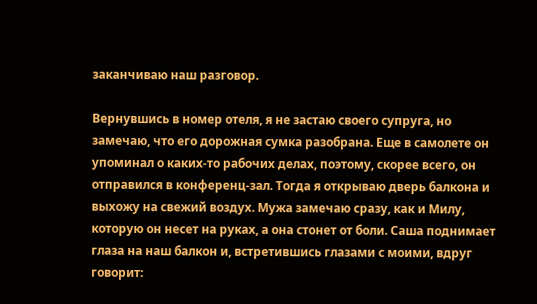заканчиваю наш разговор.

Вернувшись в номер отеля, я не застаю своего супруга, но замечаю, что его дорожная сумка разобрана. Еще в самолете он упоминал о каких-то рабочих делах, поэтому, скорее всего, он отправился в конференц-зал. Тогда я открываю дверь балкона и выхожу на свежий воздух. Мужа замечаю сразу, как и Милу, которую он несет на руках, а она стонет от боли. Саша поднимает глаза на наш балкон и, встретившись глазами с моими, вдруг говорит: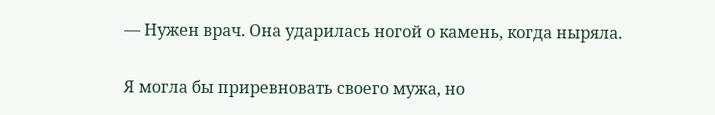— Нужен врач. Она ударилась ногой о камень, когда ныряла.

Я могла бы приревновать своего мужа, но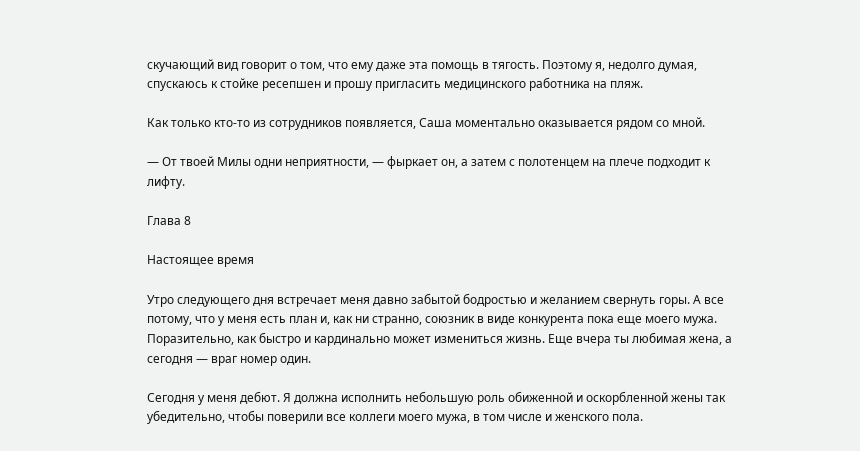скучающий вид говорит о том, что ему даже эта помощь в тягость. Поэтому я, недолго думая, спускаюсь к стойке ресепшен и прошу пригласить медицинского работника на пляж.

Как только кто-то из сотрудников появляется, Саша моментально оказывается рядом со мной.

— От твоей Милы одни неприятности, — фыркает он, а затем с полотенцем на плече подходит к лифту.

Глава 8

Настоящее время

Утро следующего дня встречает меня давно забытой бодростью и желанием свернуть горы. А все потому, что у меня есть план и, как ни странно, союзник в виде конкурента пока еще моего мужа. Поразительно, как быстро и кардинально может измениться жизнь. Еще вчера ты любимая жена, а сегодня — враг номер один.

Сегодня у меня дебют. Я должна исполнить небольшую роль обиженной и оскорбленной жены так убедительно, чтобы поверили все коллеги моего мужа, в том числе и женского пола.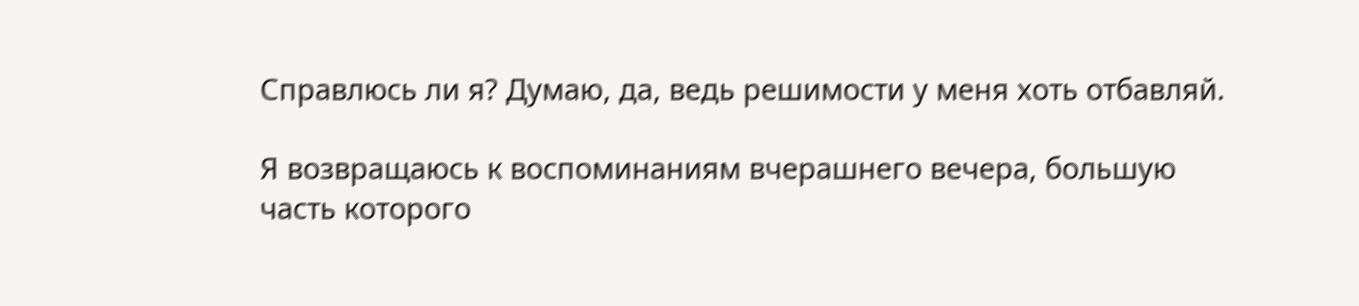Справлюсь ли я? Думаю, да, ведь решимости у меня хоть отбавляй.

Я возвращаюсь к воспоминаниям вчерашнего вечера, большую часть которого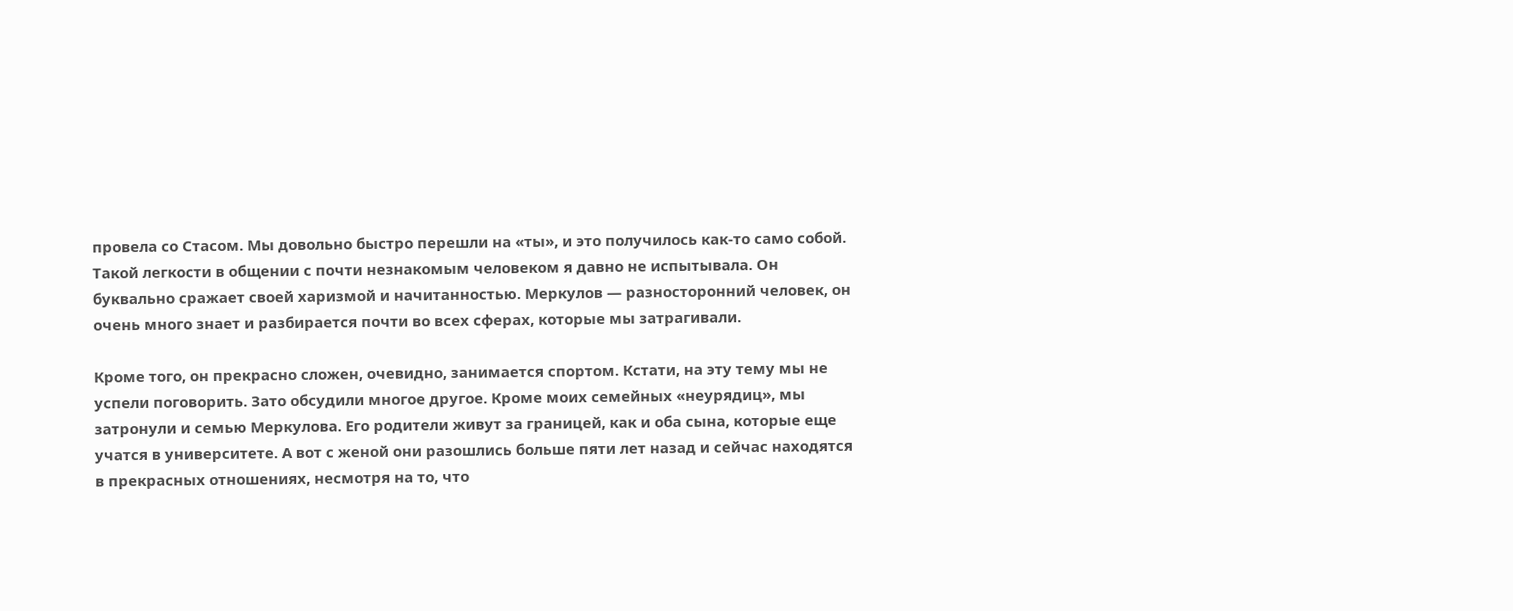провела со Стасом. Мы довольно быстро перешли на «ты», и это получилось как-то само собой. Такой легкости в общении с почти незнакомым человеком я давно не испытывала. Он буквально сражает своей харизмой и начитанностью. Меркулов — разносторонний человек, он очень много знает и разбирается почти во всех сферах, которые мы затрагивали.

Кроме того, он прекрасно сложен, очевидно, занимается спортом. Кстати, на эту тему мы не успели поговорить. Зато обсудили многое другое. Кроме моих семейных «неурядиц», мы затронули и семью Меркулова. Его родители живут за границей, как и оба сына, которые еще учатся в университете. А вот с женой они разошлись больше пяти лет назад и сейчас находятся в прекрасных отношениях, несмотря на то, что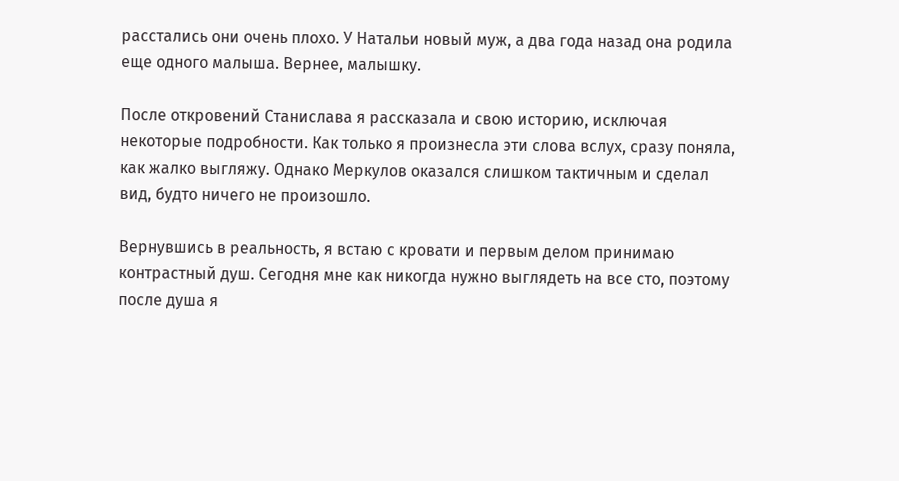расстались они очень плохо. У Натальи новый муж, а два года назад она родила еще одного малыша. Вернее, малышку.

После откровений Станислава я рассказала и свою историю, исключая некоторые подробности. Как только я произнесла эти слова вслух, сразу поняла, как жалко выгляжу. Однако Меркулов оказался слишком тактичным и сделал вид, будто ничего не произошло.

Вернувшись в реальность, я встаю с кровати и первым делом принимаю контрастный душ. Сегодня мне как никогда нужно выглядеть на все сто, поэтому после душа я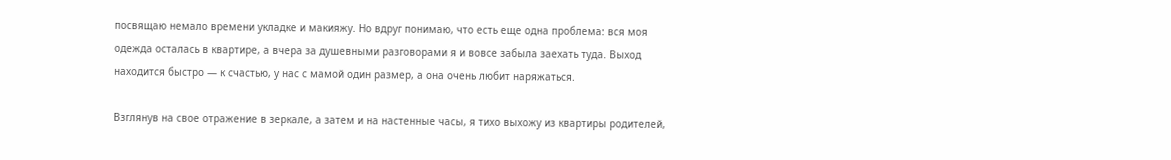посвящаю немало времени укладке и макияжу. Но вдруг понимаю, что есть еще одна проблема: вся моя одежда осталась в квартире, а вчера за душевными разговорами я и вовсе забыла заехать туда. Выход находится быстро — к счастью, у нас с мамой один размер, а она очень любит наряжаться.

Взглянув на свое отражение в зеркале, а затем и на настенные часы, я тихо выхожу из квартиры родителей,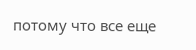потому что все еще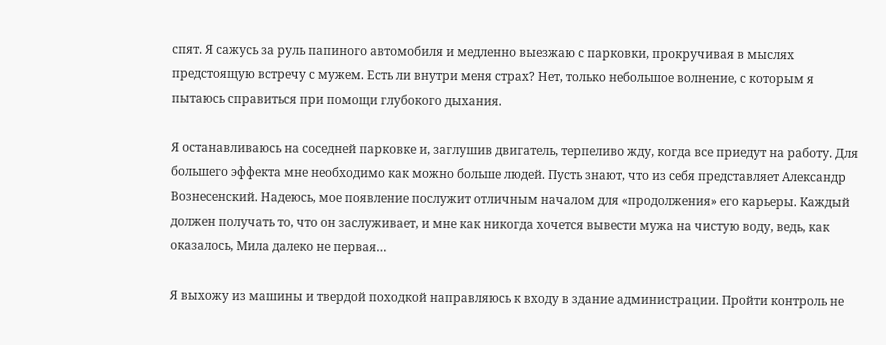спят. Я сажусь за руль папиного автомобиля и медленно выезжаю с парковки, прокручивая в мыслях предстоящую встречу с мужем. Есть ли внутри меня страх? Нет, только небольшое волнение, с которым я пытаюсь справиться при помощи глубокого дыхания.

Я останавливаюсь на соседней парковке и, заглушив двигатель, терпеливо жду, когда все приедут на работу. Для большего эффекта мне необходимо как можно больше людей. Пусть знают, что из себя представляет Александр Вознесенский. Надеюсь, мое появление послужит отличным началом для «продолжения» его карьеры. Каждый должен получать то, что он заслуживает, и мне как никогда хочется вывести мужа на чистую воду, ведь, как оказалось, Мила далеко не первая…

Я выхожу из машины и твердой походкой направляюсь к входу в здание администрации. Пройти контроль не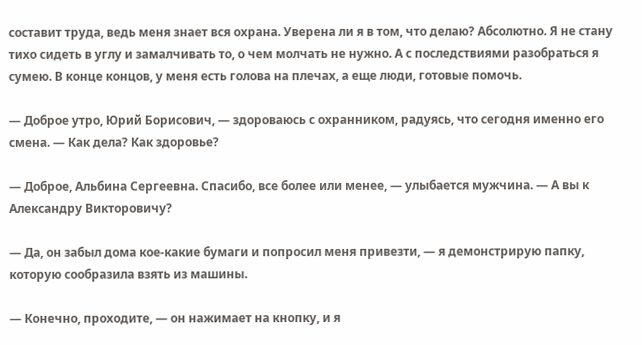составит труда, ведь меня знает вся охрана. Уверена ли я в том, что делаю? Абсолютно. Я не стану тихо сидеть в углу и замалчивать то, о чем молчать не нужно. А с последствиями разобраться я сумею. В конце концов, у меня есть голова на плечах, а еще люди, готовые помочь.

— Доброе утро, Юрий Борисович, — здороваюсь с охранником, радуясь, что сегодня именно его смена. — Как дела? Как здоровье?

— Доброе, Альбина Сергеевна. Спасибо, все более или менее, — улыбается мужчина. — А вы к Александру Викторовичу?

— Да, он забыл дома кое-какие бумаги и попросил меня привезти, — я демонстрирую папку, которую сообразила взять из машины.

— Конечно, проходите, — он нажимает на кнопку, и я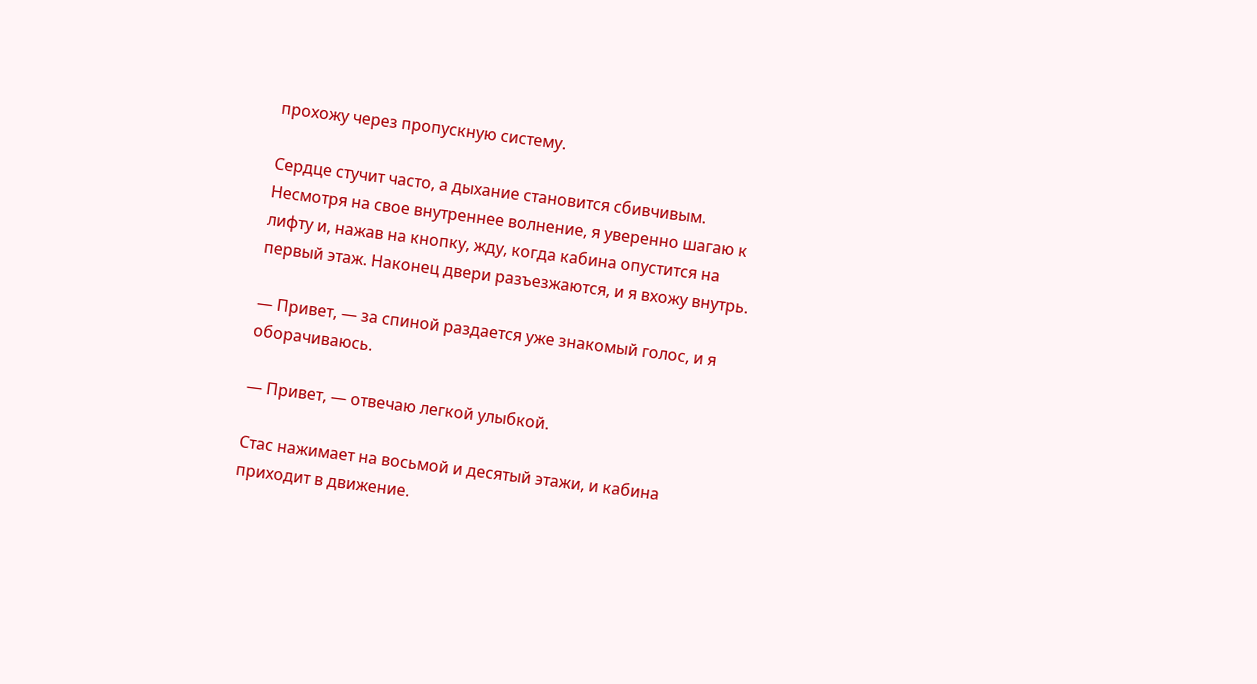прохожу через пропускную систему.

Сердце стучит часто, а дыхание становится сбивчивым. Несмотря на свое внутреннее волнение, я уверенно шагаю к лифту и, нажав на кнопку, жду, когда кабина опустится на первый этаж. Наконец двери разъезжаются, и я вхожу внутрь.

— Привет, — за спиной раздается уже знакомый голос, и я оборачиваюсь.

— Привет, — отвечаю легкой улыбкой.

Стас нажимает на восьмой и десятый этажи, и кабина приходит в движение.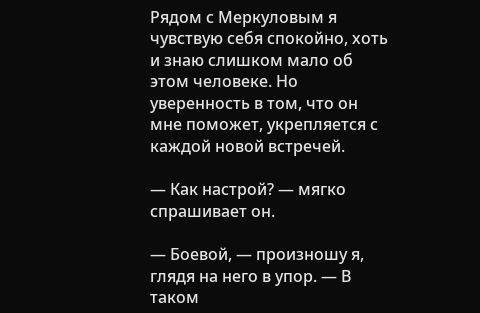Рядом с Меркуловым я чувствую себя спокойно, хоть и знаю слишком мало об этом человеке. Но уверенность в том, что он мне поможет, укрепляется с каждой новой встречей.

— Как настрой? — мягко спрашивает он.

— Боевой, — произношу я, глядя на него в упор. — В таком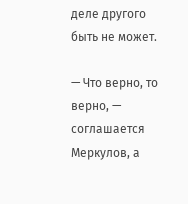деле другого быть не может.

— Что верно, то верно, — соглашается Меркулов, а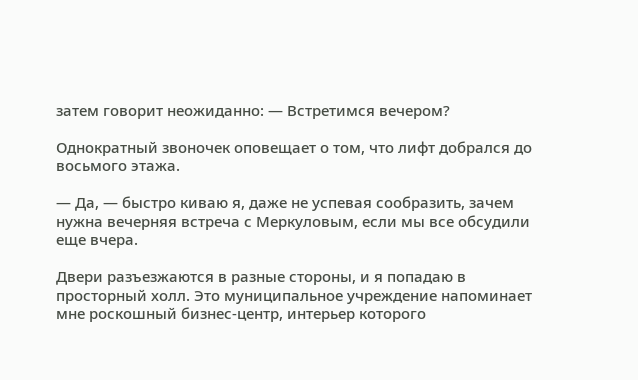затем говорит неожиданно: — Встретимся вечером?

Однократный звоночек оповещает о том, что лифт добрался до восьмого этажа.

— Да, — быстро киваю я, даже не успевая сообразить, зачем нужна вечерняя встреча с Меркуловым, если мы все обсудили еще вчера.

Двери разъезжаются в разные стороны, и я попадаю в просторный холл. Это муниципальное учреждение напоминает мне роскошный бизнес-центр, интерьер которого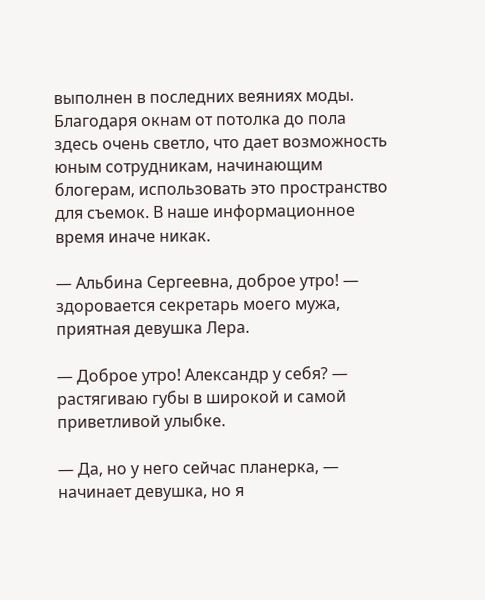выполнен в последних веяниях моды. Благодаря окнам от потолка до пола здесь очень светло, что дает возможность юным сотрудникам, начинающим блогерам, использовать это пространство для съемок. В наше информационное время иначе никак.

— Альбина Сергеевна, доброе утро! — здоровается секретарь моего мужа, приятная девушка Лера.

— Доброе утро! Александр у себя? — растягиваю губы в широкой и самой приветливой улыбке.

— Да, но у него сейчас планерка, — начинает девушка, но я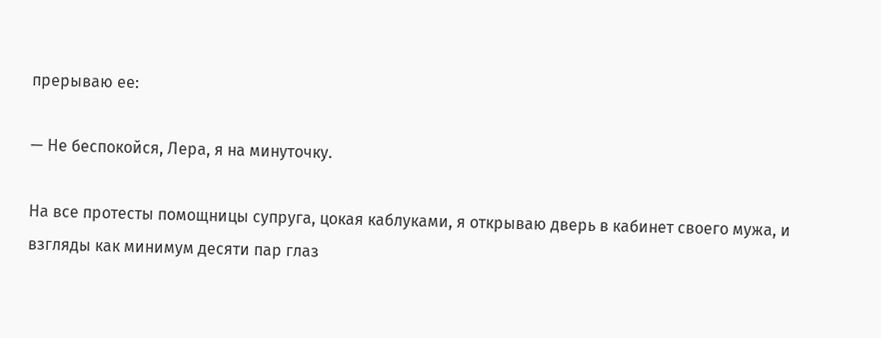прерываю ее:

— Не беспокойся, Лера, я на минуточку.

На все протесты помощницы супруга, цокая каблуками, я открываю дверь в кабинет своего мужа, и взгляды как минимум десяти пар глаз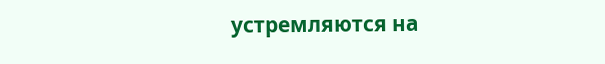устремляются на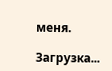меня.

Загрузка...